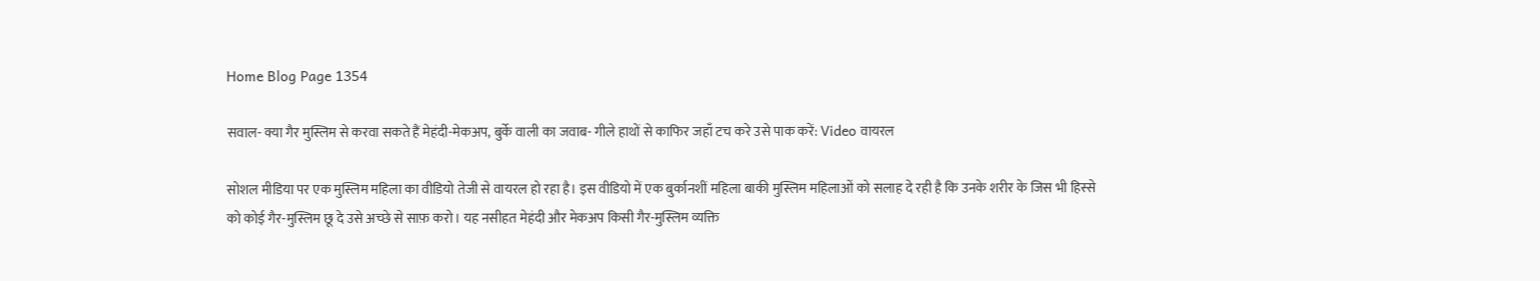Home Blog Page 1354

सवाल- क्या गैर मुस्लिम से करवा सकते हैं मेहंदी-मेकअप, बुर्के वाली का जवाब- गीले हाथों से काफिर जहाँ टच करे उसे पाक करें: Video वायरल

सोशल मीडिया पर एक मुस्लिम महिला का वीडियो तेजी से वायरल हो रहा है। इस वीडियो में एक बुर्कानशीं महिला बाकी मुस्लिम महिलाओं को सलाह दे रही है कि उनके शरीर के जिस भी हिस्से को कोई गैर-मुस्लिम छू दे उसे अच्छे से साफ़ करो। यह नसीहत मेहंदी और मेकअप किसी गैर-मुस्लिम व्यक्ति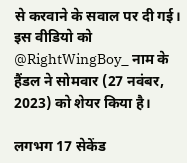से करवाने के सवाल पर दी गई। इस वीडियो को @RightWingBoy_ नाम के हैंडल ने सोमवार (27 नवंबर, 2023) को शेयर किया है।

लगभग 17 सेकेंड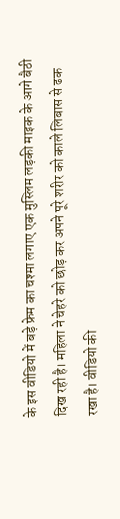के इस वीडियो में बड़े फ्रेम का चश्मा लगाए एक मुस्लिम लड़की माइक के आगे बैठी दिख रही है। महिला ने चेहरे को छोड़ कर अपने पूरे शरीर को काले लिबास से ढक रखा है। वीडियो की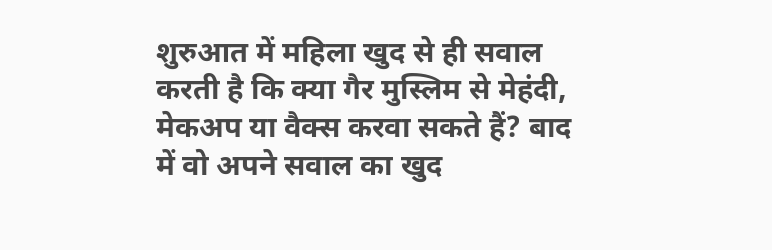शुरुआत में महिला खुद से ही सवाल करती है कि क्या गैर मुस्लिम से मेहंदी, मेकअप या वैक्स करवा सकते हैं? बाद में वो अपने सवाल का खुद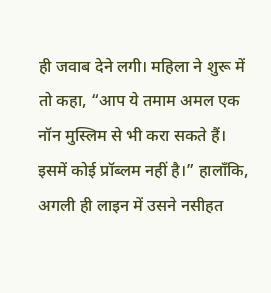ही जवाब देने लगी। महिला ने शुरू में तो कहा, “आप ये तमाम अमल एक नॉन मुस्लिम से भी करा सकते हैं। इसमें कोई प्रॉब्लम नहीं है।” हालाँकि, अगली ही लाइन में उसने नसीहत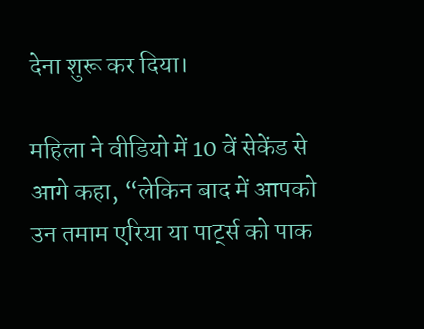देना शुरू कर दिया।

महिला ने वीडियो में 10 वें सेकेंड से आगे कहा, “लेकिन बाद में आपको उन तमाम एरिया या पार्ट्स को पाक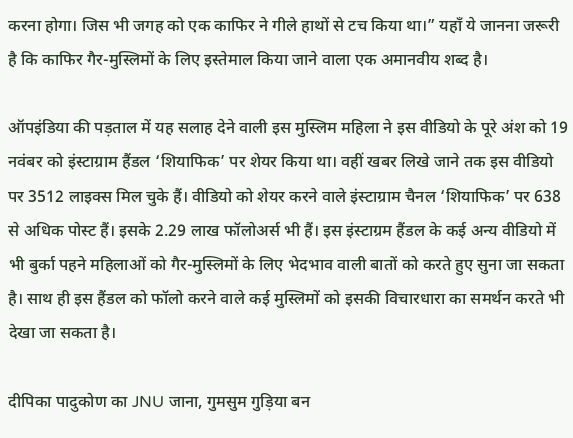करना होगा। जिस भी जगह को एक काफिर ने गीले हाथों से टच किया था।” यहाँ ये जानना जरूरी है कि काफिर गैर-मुस्लिमों के लिए इस्तेमाल किया जाने वाला एक अमानवीय शब्द है।

ऑपइंडिया की पड़ताल में यह सलाह देने वाली इस मुस्लिम महिला ने इस वीडियो के पूरे अंश को 19 नवंबर को इंस्टाग्राम हैंडल ‘शियाफिक’ पर शेयर किया था। वहीं खबर लिखे जाने तक इस वीडियो पर 3512 लाइक्स मिल चुके हैं। वीडियो को शेयर करने वाले इंस्टाग्राम चैनल ‘शियाफिक’ पर 638 से अधिक पोस्ट हैं। इसके 2.29 लाख फॉलोअर्स भी हैं। इस इंस्टाग्रम हैंडल के कई अन्य वीडियो में भी बुर्का पहने महिलाओं को गैर-मुस्लिमों के लिए भेदभाव वाली बातों को करते हुए सुना जा सकता है। साथ ही इस हैंडल को फॉलो करने वाले कई मुस्लिमों को इसकी विचारधारा का समर्थन करते भी देखा जा सकता है।

दीपिका पादुकोण का JNU जाना, गुमसुम गुड़िया बन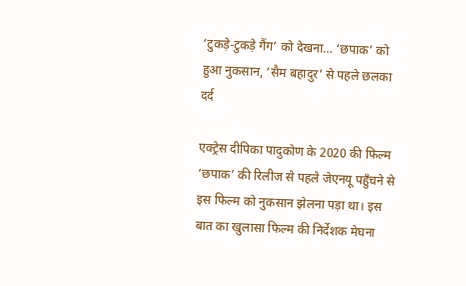‘टुकड़े-टुकड़े गैंग’ को देखना… ‘छपाक’ को हुआ नुकसान, ‘सैम बहादुर’ से पहले छलका दर्द

एक्ट्रेस दीपिका पादुकोण के 2020 की फिल्म ‘छपाक’ की रिलीज से पहले जेएनयू पहुँचने से इस फिल्म को नुकसान झेलना पड़ा था। इस बात का खुलासा फिल्म की निर्देशक मेघना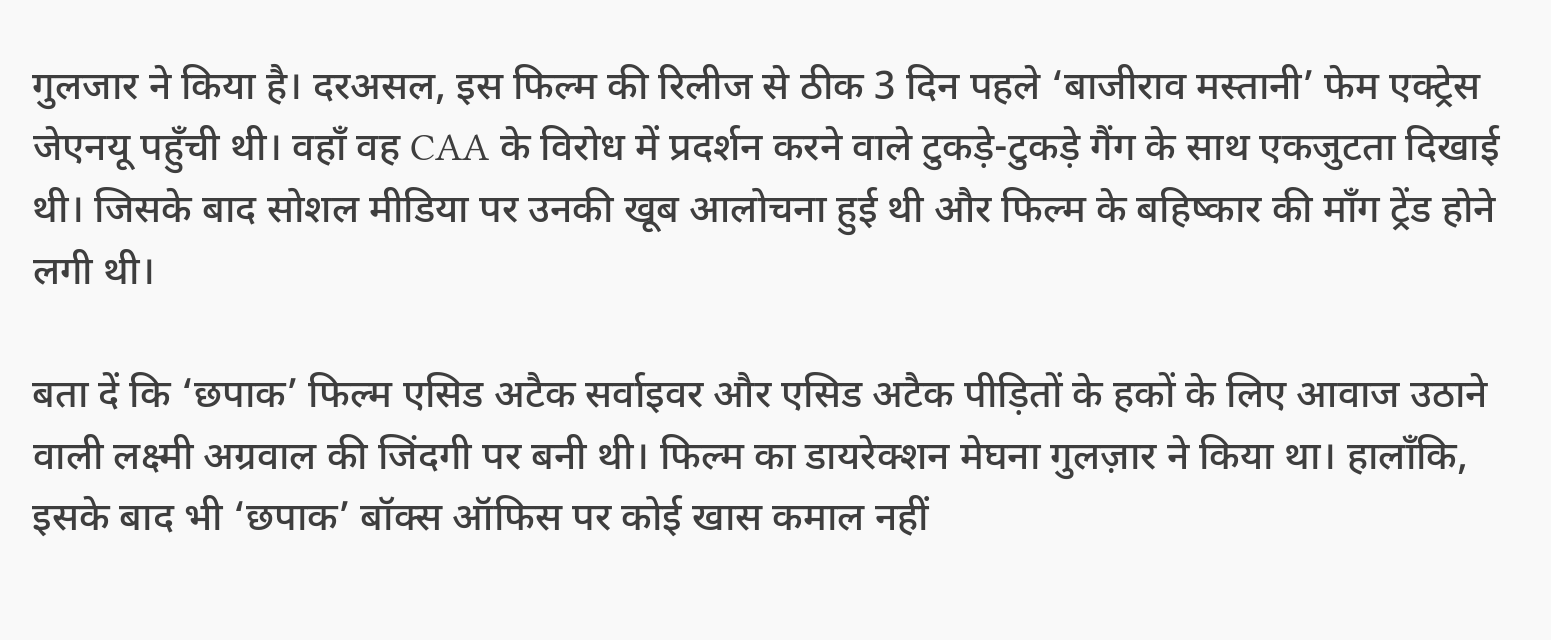गुलजार ने किया है। दरअसल, इस फिल्म की रिलीज से ठीक 3 दिन पहले ‘बाजीराव मस्तानी’ फेम एक्ट्रेस जेएनयू पहुँची थी। वहाँ वह CAA के विरोध में प्रदर्शन करने वाले टुकड़े-टुकड़े गैंग के साथ एकजुटता दिखाई थी। जिसके बाद सोशल मीडिया पर उनकी खूब आलोचना हुई थी और फिल्म के बहिष्कार की माँग ट्रेंड होने लगी थी।

बता दें कि ‘छपाक’ फिल्म एसिड अटैक सर्वाइवर और एसिड अटैक पीड़ितों के हकों के लिए आवाज उठाने वाली लक्ष्मी अग्रवाल की जिंदगी पर बनी थी। फिल्म का डायरेक्शन मेघना गुलज़ार ने किया था। हालाँकि, इसके बाद भी ‘छपाक’ बॉक्स ऑफिस पर कोई खास कमाल नहीं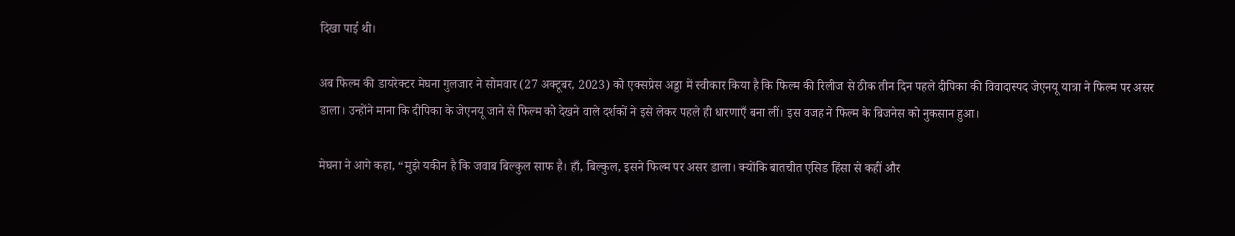दिखा पाई थी।

अब फिल्म की डायरेक्टर मेघना गुलजार ने सोमवार (27 अक्टूबर, 2023) को एक्सप्रेस अड्डा में स्वीकार किया है कि फिल्म की रिलीज से ठीक तीन दिन पहले दीपिका की विवादास्पद जेएनयू यात्रा ने फिल्म पर असर डाला। उन्होंने माना कि दीपिका के जेएनयू जाने से फिल्म को देखने वाले दर्शकों ने इसे लेकर पहले ही धारणाएँ बना लीं। इस वजह ने फिल्म के बिजनेस को नुकसान हुआ।

मेघना ने आगे कहा, “मुझे यकीन है कि जवाब बिल्कुल साफ है। हाँ, बिल्कुल, इसने फिल्म पर असर डाला। क्योंकि बातचीत एसिड हिंसा से कहीं और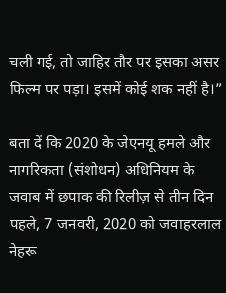चली गई, तो जाहिर तौर पर इसका असर फिल्म पर पड़ा। इसमें कोई शक नहीं है।”

बता दें कि 2020 के जेएनयू हमले और नागरिकता (संशोधन) अधिनियम के जवाब में छपाक की रिलीज़ से तीन दिन पहले, 7 जनवरी, 2020 को जवाहरलाल नेहरू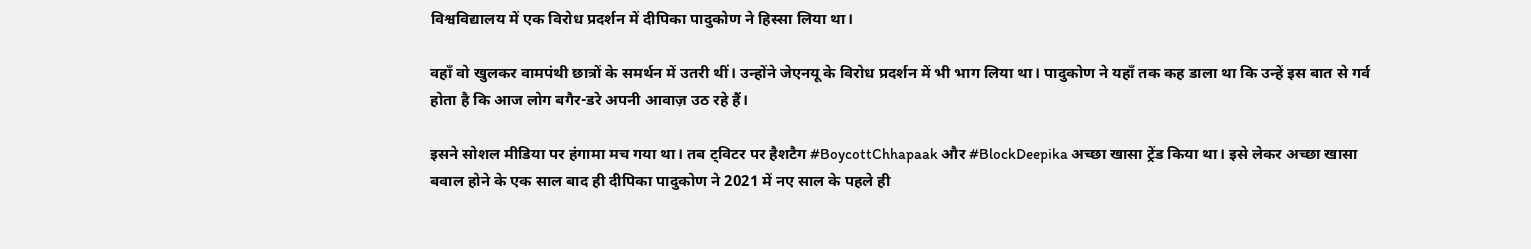विश्वविद्यालय में एक विरोध प्रदर्शन में दीपिका पादुकोण ने हिस्सा लिया था।

वहाँ वो खुलकर वामपंथी छात्रों के समर्थन में उतरी थीं। उन्होंने जेएनयू के विरोध प्रदर्शन में भी भाग लिया था। पादुकोण ने यहाँ तक कह डाला था कि उन्हें इस बात से गर्व होता है कि आज लोग बगैर-डरे अपनी आवाज़ उठ रहे हैं।

इसने सोशल मीडिया पर हंगामा मच गया था। तब ट्विटर पर हैशटैग #BoycottChhapaak और #BlockDeepika अच्छा खासा ट्रेंड किया था। इसे लेकर अच्छा खासा बवाल होने के एक साल बाद ही दीपिका पादुकोण ने 2021 में नए साल के पहले ही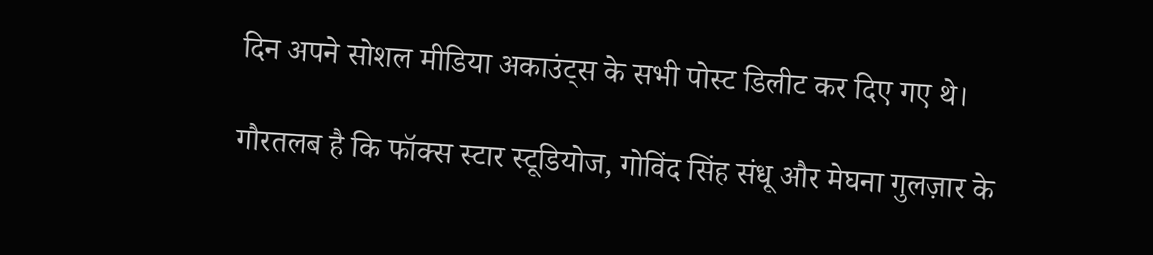दिन अपने सोशल मीडिया अकाउंट्स के सभी पोस्ट डिलीट कर दिए गए थे।

गौरतलब है कि फॉक्स स्टार स्टूडियोज, गोविंद सिंह संधू और मेघना गुलज़ार के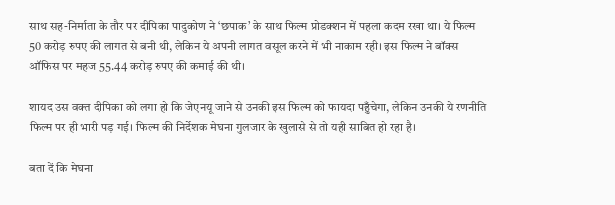साथ सह-निर्माता के तौर पर दीपिका पादुकोण ने ‘छपाक’ के साथ फिल्म प्रोडक्शन में पहला कदम रखा था। ये फिल्म 50 करोड़ रुपए की लागत से बनी थी, लेकिन ये अपनी लागत वसूल करने में भी नाकाम रही। इस फिल्म ने बॉक्स ऑफिस पर महज 55.44 करोड़ रुपए की कमाई की थी।

शायद उस वक्त दीपिका को लगा हो कि जेएनयू जाने से उनकी इस फिल्म को फायदा पहुँचेगा, लेकिन उनकी ये रणनीति फिल्म पर ही भारी पड़ गई। फिल्म की निर्देशक मेघना गुलजार के खुलासे से तो यही साबित हो रहा है।

बता दें कि मेघना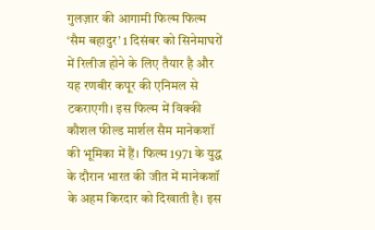गुलज़ार की आगामी फिल्म फिल्म ‘सैम बहादुर’ 1 दिसंबर को सिनेमाघरों में रिलीज होने के लिए तैयार है और यह रणबीर कपूर की एनिमल से टकराएगी। इस फिल्म में विक्की कौशल फील्ड मार्शल सैम मानेकशॉ की भूमिका में हैं। फिल्म 1971 के युद्ध के दौरान भारत की जीत में मानेकशॉ के अहम किरदार को दिखाती है। इस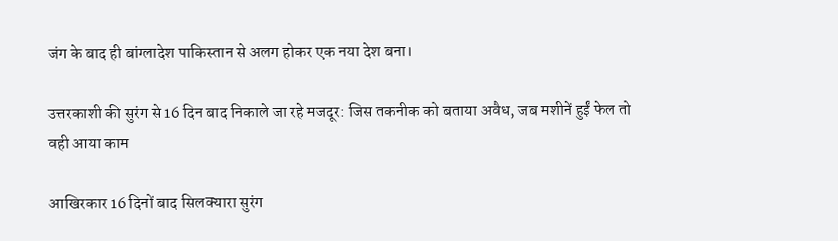जंग के बाद ही बांग्लादेश पाकिस्तान से अलग होकर एक नया देश बना।

उत्तरकाशी की सुरंग से 16 दिन बाद निकाले जा रहे मजदूर: जिस तकनीक को बताया अवैध, जब मशीनें हुईं फेल तो वही आया काम

आखिरकार 16 दिनों बाद सिलक्यारा सुरंग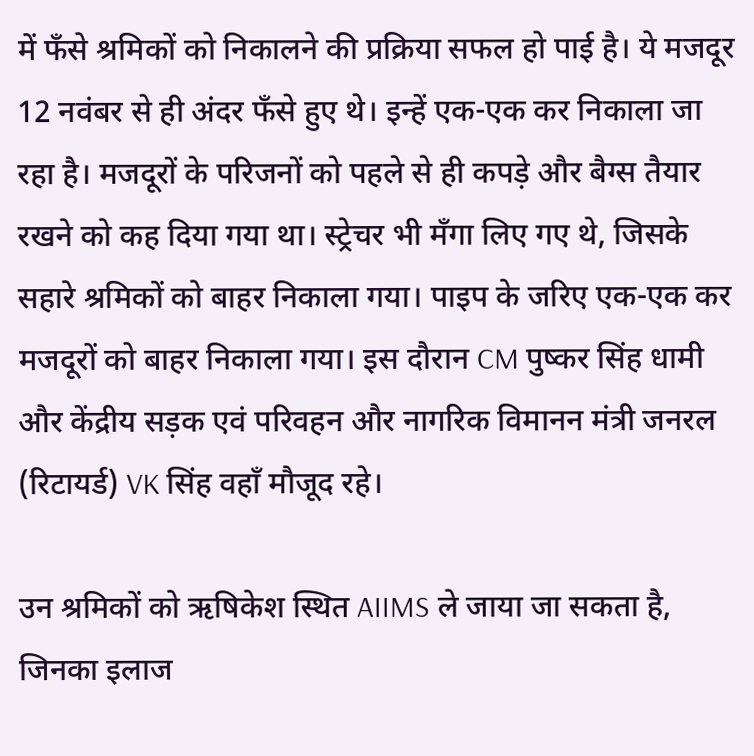में फँसे श्रमिकों को निकालने की प्रक्रिया सफल हो पाई है। ये मजदूर 12 नवंबर से ही अंदर फँसे हुए थे। इन्हें एक-एक कर निकाला जा रहा है। मजदूरों के परिजनों को पहले से ही कपड़े और बैग्स तैयार रखने को कह दिया गया था। स्ट्रेचर भी मँगा लिए गए थे, जिसके सहारे श्रमिकों को बाहर निकाला गया। पाइप के जरिए एक-एक कर मजदूरों को बाहर निकाला गया। इस दौरान CM पुष्कर सिंह धामी और केंद्रीय सड़क एवं परिवहन और नागरिक विमानन मंत्री जनरल (रिटायर्ड) VK सिंह वहाँ मौजूद रहे।

उन श्रमिकों को ऋषिकेश स्थित AIIMS ले जाया जा सकता है, जिनका इलाज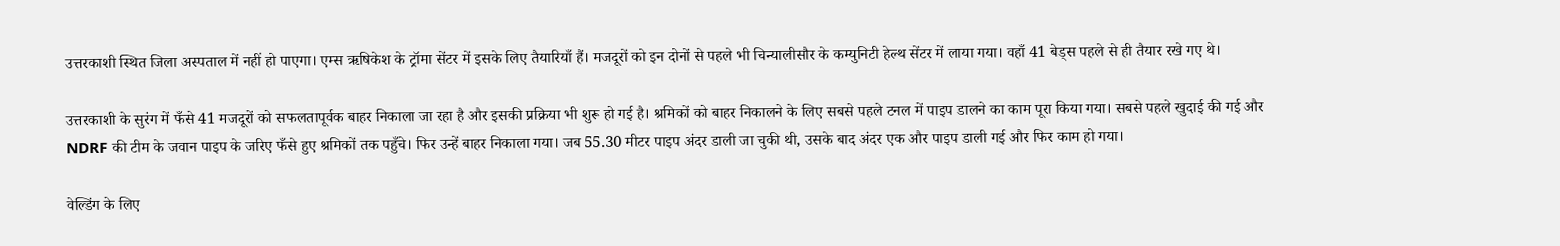उत्तरकाशी स्थित जिला अस्पताल में नहीं हो पाएगा। एम्स ऋषिकेश के ट्रॉमा सेंटर में इसके लिए तैयारियाँ हैं। मजदूरों को इन दोनों से पहले भी चिन्यालीसौर के कम्युनिटी हेल्थ सेंटर में लाया गया। वहाँ 41 बेड्स पहले से ही तैयार रखे गए थे।

उत्तरकाशी के सुरंग में फँसे 41 मजदूरों को सफलतापूर्वक बाहर निकाला जा रहा है और इसकी प्रक्रिया भी शुरू हो गई है। श्रमिकों को बाहर निकालने के लिए सबसे पहले टनल में पाइप डालने का काम पूरा किया गया। सबसे पहले खुदाई की गई और NDRF की टीम के जवान पाइप के जरिए फँसे हुए श्रमिकों तक पहुँचे। फिर उन्हें बाहर निकाला गया। जब 55.30 मीटर पाइप अंदर डाली जा चुकी थी, उसके बाद अंदर एक और पाइप डाली गई और फिर काम हो गया।

वेल्डिंग के लिए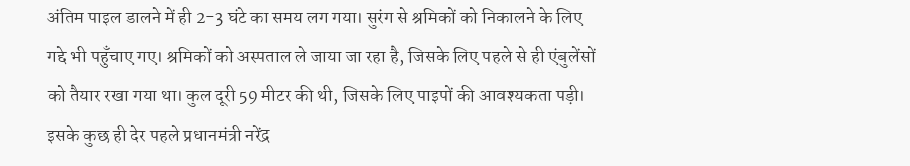अंतिम पाइल डालने में ही 2-3 घंटे का समय लग गया। सुरंग से श्रमिकों को निकालने के लिए गद्दे भी पहुँचाए गए। श्रमिकों को अस्पताल ले जाया जा रहा है, जिसके लिए पहले से ही एंबुलेंसों को तैयार रखा गया था। कुल दूरी 59 मीटर की थी, जिसके लिए पाइपों की आवश्यकता पड़ी। इसके कुछ ही देर पहले प्रधानमंत्री नरेंद्र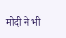मोदी ने भी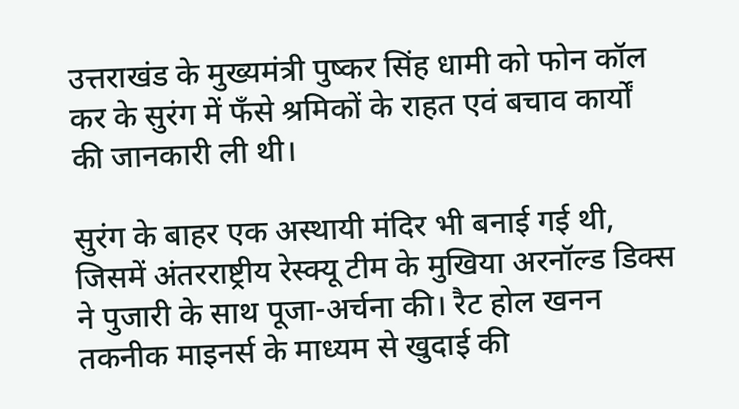उत्तराखंड के मुख्यमंत्री पुष्कर सिंह धामी को फोन कॉल कर के सुरंग में फँसे श्रमिकों के राहत एवं बचाव कार्यों की जानकारी ली थी।

सुरंग के बाहर एक अस्थायी मंदिर भी बनाई गई थी, जिसमें अंतरराष्ट्रीय रेस्क्यू टीम के मुखिया अरनॉल्ड डिक्स ने पुजारी के साथ पूजा-अर्चना की। रैट होल खनन तकनीक माइनर्स के माध्यम से खुदाई की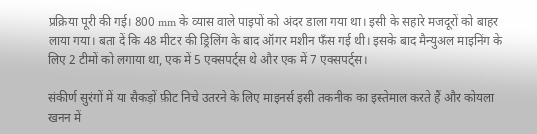प्रक्रिया पूरी की गई। 800 mm के व्यास वाले पाइपों को अंदर डाला गया था। इसी के सहारे मजदूरों को बाहर लाया गया। बता दें कि 48 मीटर की ड्रिलिंग के बाद ऑगर मशीन फँस गई थी। इसके बाद मैन्युअल माइनिंग के लिए 2 टीमों को लगाया था, एक में 5 एक्सपर्ट्स थे और एक में 7 एक्सपर्ट्स।

संकीर्ण सुरंगों में या सैकड़ों फ़ीट निचे उतरने के लिए माइनर्स इसी तकनीक का इस्तेमाल करते हैं और कोयला खनन में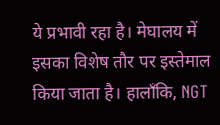ये प्रभावी रहा है। मेघालय में इसका विशेष तौर पर इस्तेमाल किया जाता है। हालाँकि, NGT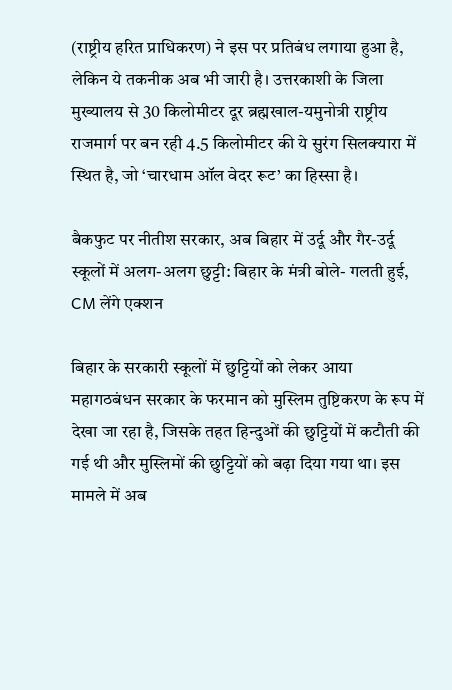(राष्ट्रीय हरित प्राधिकरण) ने इस पर प्रतिबंध लगाया हुआ है, लेकिन ये तकनीक अब भी जारी है। उत्तरकाशी के जिला मुख्यालय से 30 किलोमीटर दूर ब्रह्मखाल-यमुनोत्री राष्ट्रीय राजमार्ग पर बन रही 4.5 किलोमीटर की ये सुरंग सिलक्यारा में स्थित है, जो ‘चारधाम ऑल वेदर रूट’ का हिस्सा है।

बैकफुट पर नीतीश सरकार, अब बिहार में उर्दू और गैर-उर्दू स्कूलों में अलग-अलग छुट्टी: बिहार के मंत्री बोले- गलती हुई, CM लेंगे एक्शन

बिहार के सरकारी स्कूलों में छुट्टियों को लेकर आया महागठबंधन सरकार के फरमान को मुस्लिम तुष्टिकरण के रूप में देखा जा रहा है, जिसके तहत हिन्दुओं की छुट्टियों में कटौती की गई थी और मुस्लिमों की छुट्टियों को बढ़ा दिया गया था। इस मामले में अब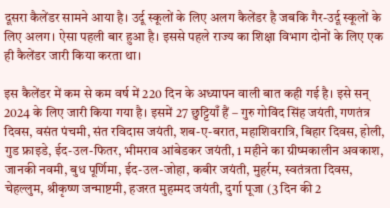दूसरा कैलेंडर सामने आया है। उर्दू स्कूलों के लिए अलग कैलेंडर है जबकि गैर-उर्दू स्कूलों के लिए अलग। ऐसा पहली बार हुआ है। इससे पहले राज्य का शिक्षा विभाग दोनों के लिए एक ही कैलेंडर जारी किया करता था।

इस कैलेंडर में कम से कम वर्ष में 220 दिन के अध्यापन वाली बात कही गई है। इसे सन् 2024 के लिए जारी किया गया है। इसमें 27 छुट्टियाँ हैं – गुरु गोविंद सिंह जयंती, गणतंत्र दिवस, वसंत पंचमी, संत रविदास जयंती, शब-ए-बरात, महाशिवरात्रि, बिहार दिवस, होली, गुड फ्राइडे, ईद-उल-फितर, भीमराव आंबेडकर जयंती, 1 महीने का ग्रीष्मकालीन अवकाश, जानकी नवमी, बुध पूर्णिमा, ईद-उल-जोहा, कबीर जयंती, मुहर्रम, स्वतंत्रता दिवस, चेहल्लुम, श्रीकृष्ण जन्माष्टमी, हजरत मुहम्मद जयंती, दुर्गा पूजा (3 दिन की 2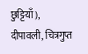छुट्टियाँ), दीपावली, चित्रगुप्त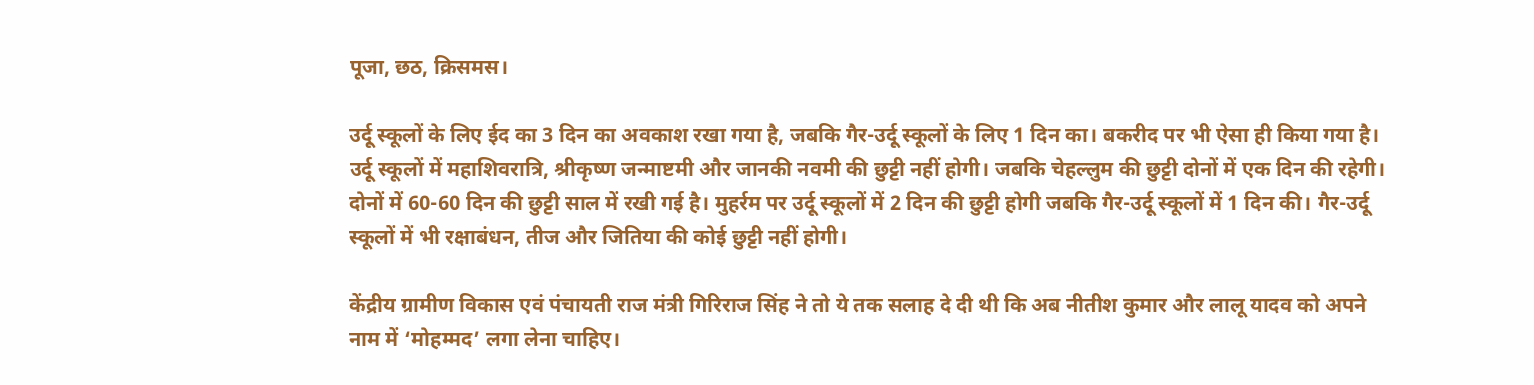पूजा, छठ, क्रिसमस।

उर्दू स्कूलों के लिए ईद का 3 दिन का अवकाश रखा गया है, जबकि गैर-उर्दू स्कूलों के लिए 1 दिन का। बकरीद पर भी ऐसा ही किया गया है। उर्दू स्कूलों में महाशिवरात्रि, श्रीकृष्ण जन्माष्टमी और जानकी नवमी की छुट्टी नहीं होगी। जबकि चेहल्लुम की छुट्टी दोनों में एक दिन की रहेगी। दोनों में 60-60 दिन की छुट्टी साल में रखी गई है। मुहर्रम पर उर्दू स्कूलों में 2 दिन की छुट्टी होगी जबकि गैर-उर्दू स्कूलों में 1 दिन की। गैर-उर्दू स्कूलों में भी रक्षाबंधन, तीज और जितिया की कोई छुट्टी नहीं होगी।

केंद्रीय ग्रामीण विकास एवं पंचायती राज मंत्री गिरिराज सिंह ने तो ये तक सलाह दे दी थी कि अब नीतीश कुमार और लालू यादव को अपने नाम में ‘मोहम्मद’ लगा लेना चाहिए।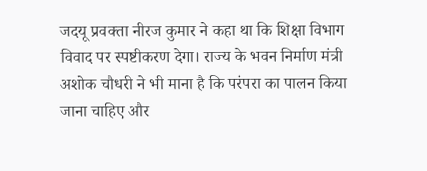जदयू प्रवक्ता नीरज कुमार ने कहा था कि शिक्षा विभाग विवाद पर स्पष्टीकरण देगा। राज्य के भवन निर्माण मंत्री अशोक चौधरी ने भी माना है कि परंपरा का पालन किया जाना चाहिए और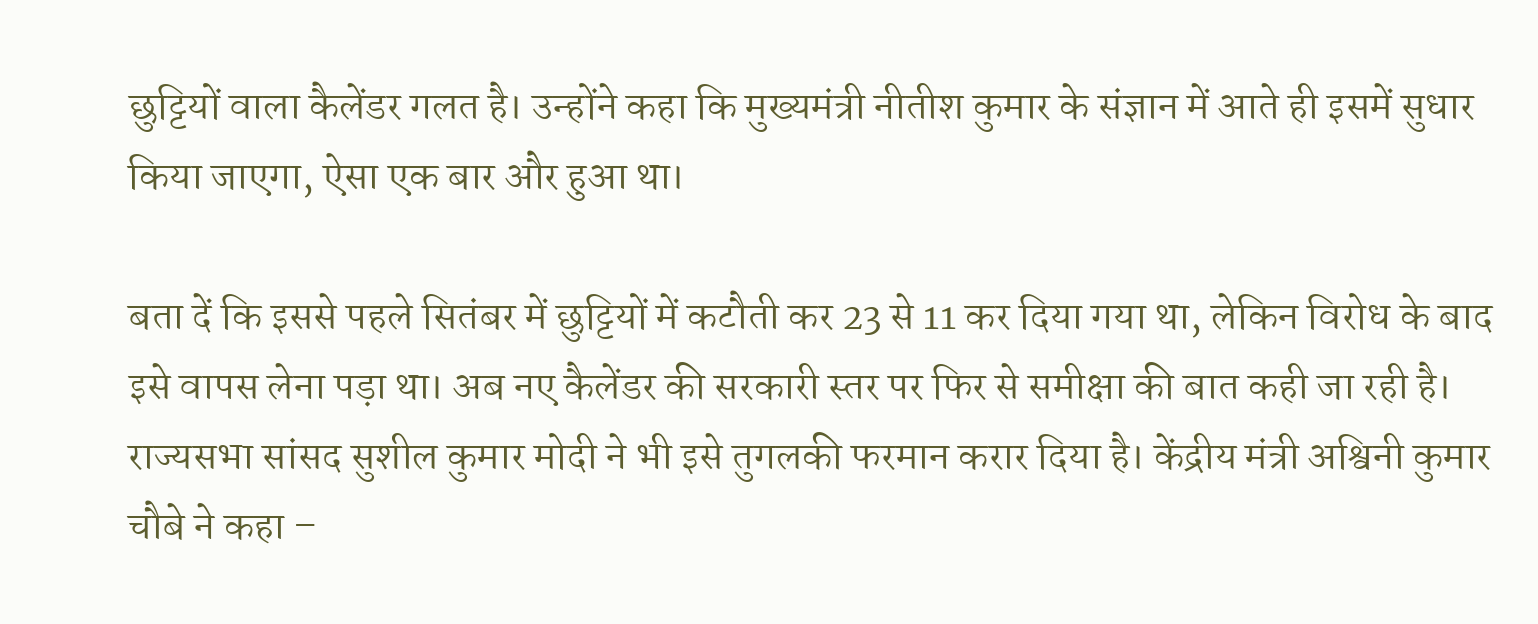छुट्टियों वाला कैलेंडर गलत है। उन्होंने कहा कि मुख्यमंत्री नीतीश कुमार के संज्ञान में आते ही इसमें सुधार किया जाएगा, ऐसा एक बार और हुआ था।

बता दें कि इससे पहले सितंबर में छुट्टियों में कटौती कर 23 से 11 कर दिया गया था, लेकिन विरोध के बाद इसे वापस लेना पड़ा था। अब नए कैलेंडर की सरकारी स्तर पर फिर से समीक्षा की बात कही जा रही है। राज्यसभा सांसद सुशील कुमार मोदी ने भी इसे तुगलकी फरमान करार दिया है। केंद्रीय मंत्री अश्विनी कुमार चौबे ने कहा –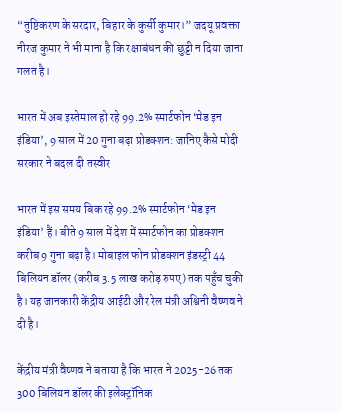“तुष्टिकरण के सरदार, बिहार के कुर्सी कुमार।” जदयू प्रवक्ता नीरज कुमार ने भी माना है कि रक्षाबंधन की छुट्टी न दिया जाना गलत है।

भारत में अब इस्तेमाल हो रहे 99.2% स्मार्टफोन ‘मेड इन इंडिया’, 9 साल में 20 गुना बढ़ा प्रोडक्शन: जानिए कैसे मोदी सरकार ने बदल दी तस्वीर

भारत में इस समय बिक रहे 99.2% स्मार्टफोन ‘मेड इन इंडिया’ हैं। बीते 9 साल में देश में स्मार्टफोन का प्रोडक्शन करीब 9 गुना बढ़ा है। मोबाइल फोन प्रोडक्शन इंडस्ट्री 44 बिलियन डॉलर (करीब 3.5 लाख करोड़ रुपए) तक पहुँच चुकी है। यह जानकारी केंद्रीय आईटी और रेल मंत्री अश्विनी वैष्णव ने दी है।

केंद्रीय मंत्री वैष्णव ने बताया है कि भारत ने 2025-26 तक 300 बिलियन डॉलर की इलेक्ट्रॉनिक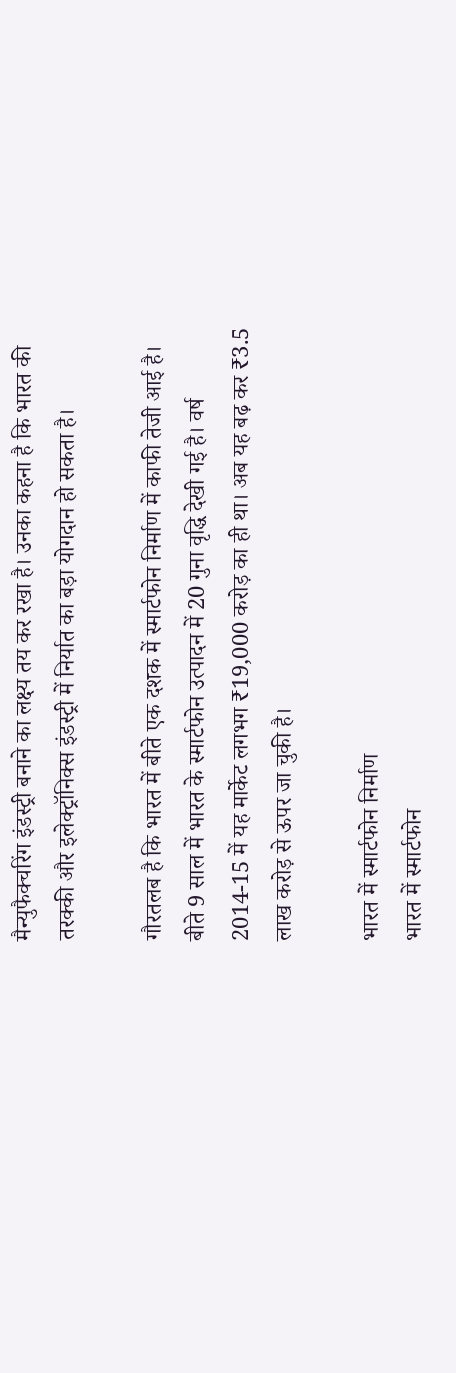मैन्युफैक्चरिंग इंडस्ट्री बनाने का लक्ष्य तय कर रखा है। उनका कहना है कि भारत की तरक्की और इलेक्ट्रॉनिक्स इंडस्ट्री में निर्यात का बड़ा योगदान हो सकता है।

गौरतलब है कि भारत में बीते एक दशक में स्मार्टफोन निर्माण में काफी तेजी आई है। बीते 9 साल में भारत के स्मार्टफोन उत्पादन में 20 गुना वृद्धि देखी गई है। वर्ष 2014-15 में यह मार्केट लगभग ₹19,000 करोड़ का ही था। अब यह बढ़ कर ₹3.5 लाख करोड़ से ऊपर जा चुकी है।

भारत में स्मार्टफोन निर्माण
भारत में स्मार्टफोन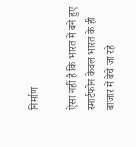निर्माण

ऐसा नहीं है कि भारत में बने हुए स्मार्टफोन केवल भारत के ही बाजार में बेचे जा रहे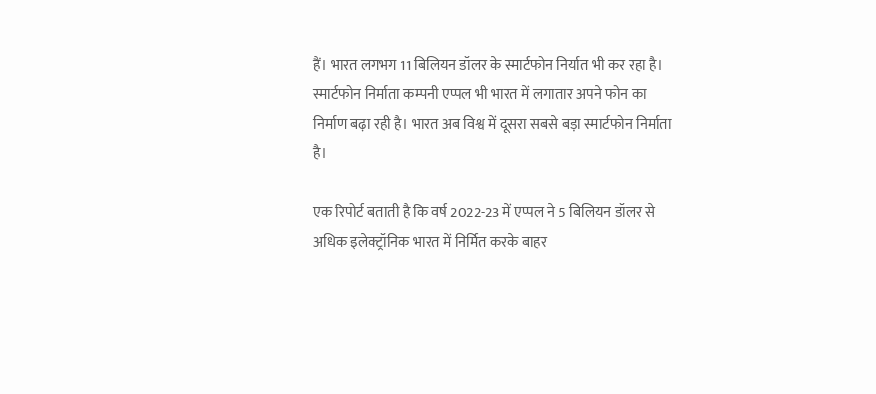हैं। भारत लगभग 11 बिलियन डॉलर के स्मार्टफोन निर्यात भी कर रहा है। स्मार्टफोन निर्माता कम्पनी एप्पल भी भारत में लगातार अपने फोन का निर्माण बढ़ा रही है। भारत अब विश्व में दूसरा सबसे बड़ा स्मार्टफोन निर्माता है।

एक रिपोर्ट बताती है कि वर्ष 2022-23 में एप्पल ने 5 बिलियन डॉलर से अधिक इलेक्ट्रॉनिक भारत में निर्मित करके बाहर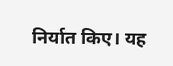निर्यात किए। यह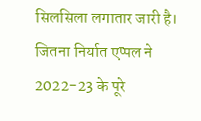सिलसिला लगातार जारी है। जितना निर्यात एप्पल ने 2022-23 के पूरे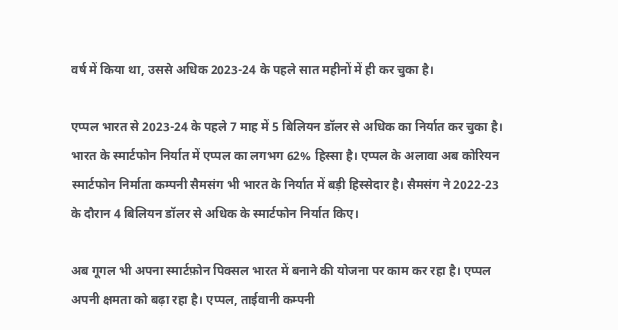वर्ष में किया था, उससे अधिक 2023-24 के पहले सात महीनों में ही कर चुका है।

एप्पल भारत से 2023-24 के पहले 7 माह में 5 बिलियन डॉलर से अधिक का निर्यात कर चुका है। भारत के स्मार्टफोन निर्यात में एप्पल का लगभग 62% हिस्सा है। एप्पल के अलावा अब कोरियन स्मार्टफोन निर्माता कम्पनी सैमसंग भी भारत के निर्यात में बड़ी हिस्सेदार है। सैमसंग ने 2022-23 के दौरान 4 बिलियन डॉलर से अधिक के स्मार्टफोन निर्यात किए।

अब गूगल भी अपना स्मार्टफ़ोन पिक्सल भारत में बनाने की योजना पर काम कर रहा है। एप्पल अपनी क्षमता को बढ़ा रहा है। एप्पल, ताईवानी कम्पनी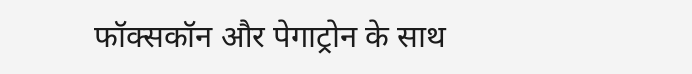फॉक्सकॉन और पेगाट्रोन के साथ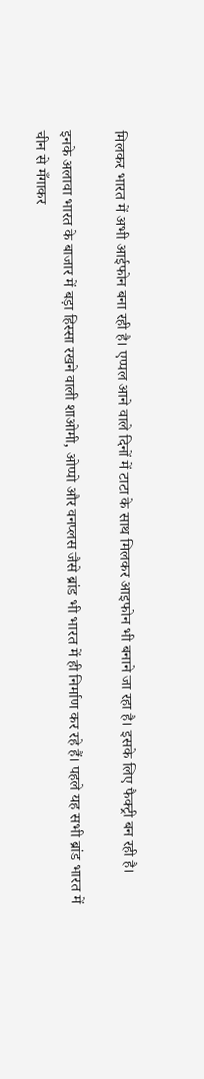मिलकर भारत में अभी आईफोन बना रही है। एप्पल आने वाले दिनों में टाटा के साथ मिलकर आइफोन भी बनाने जा रहा है। इसके लिए फैक्ट्री बन रही है।

इनके अलावा भारत के बाजार में बड़ा हिस्सा रखने वाली शाओमी, ओप्पो और वनप्लस जैसे ब्रांड भी भारत में ही निर्माण कर रहे हैं। पहले यह सभी ब्रांड भारत में चीन से मँगाकर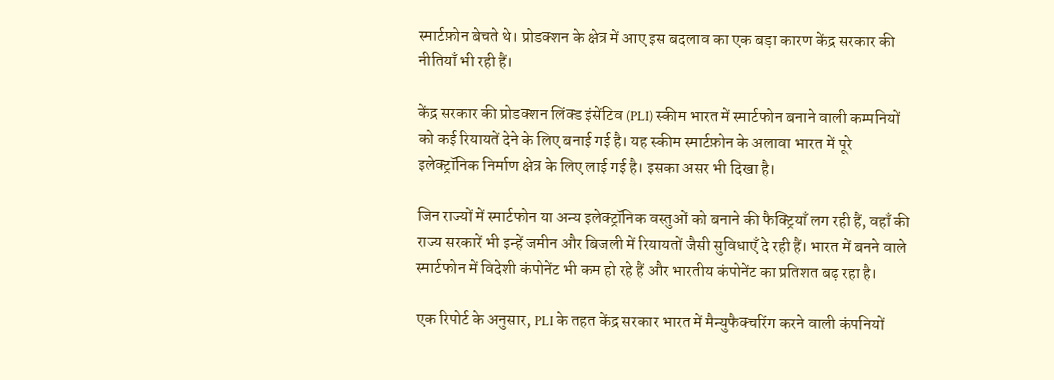स्मार्टफ़ोन बेचते थे। प्रोडक्शन के क्षेत्र में आए इस बदलाव का एक बड़ा कारण केंद्र सरकार की नीतियाँ भी रही हैं।

केंद्र सरकार की प्रोडक्शन लिंक्ड इंसेंटिव (PLI) स्कीम भारत में स्मार्टफोन बनाने वाली कम्पनियों को कई रियायतें देने के लिए बनाई गई है। यह स्कीम स्मार्टफ़ोन के अलावा भारत में पूरे इलेक्ट्रॉनिक निर्माण क्षेत्र के लिए लाई गई है। इसका असर भी दिखा है।

जिन राज्यों में स्मार्टफोन या अन्य इलेक्ट्रॉनिक वस्तुओं को बनाने की फैक्ट्रियाँ लग रही हैं, वहाँ की राज्य सरकारें भी इन्हें जमीन और बिजली में रियायतों जैसी सुविधाएँ दे रही हैं। भारत में बनने वाले स्मार्टफोन में विदेशी कंपोनेंट भी कम हो रहे हैं और भारतीय कंपोनेंट का प्रतिशत बढ़ रहा है।

एक रिपोर्ट के अनुसार, PLI के तहत केंद्र सरकार भारत में मैन्युफैक्चरिंग करने वाली कंपनियों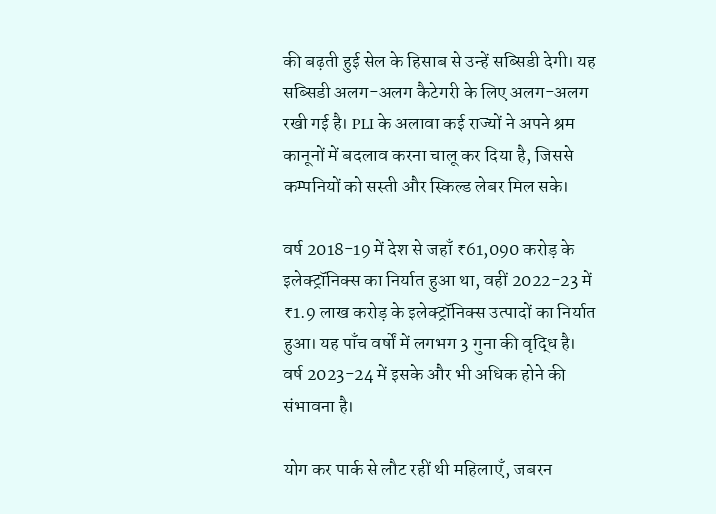की बढ़ती हुई सेल के हिसाब से उन्हें सब्सिडी देगी। यह सब्सिडी अलग-अलग कैटेगरी के लिए अलग-अलग रखी गई है। PLI के अलावा कई राज्यों ने अपने श्रम कानूनों में बदलाव करना चालू कर दिया है, जिससे कम्पनियों को सस्ती और स्किल्ड लेबर मिल सके।

वर्ष 2018-19 में देश से जहाँ ₹61,090 करोड़ के इलेक्ट्रॉनिक्स का निर्यात हुआ था, वहीं 2022-23 में ₹1.9 लाख करोड़ के इलेक्ट्रॉनिक्स उत्पादों का निर्यात हुआ। यह पाँच वर्षों में लगभग 3 गुना की वृद्धि है। वर्ष 2023-24 में इसके और भी अधिक होने की संभावना है।

योग कर पार्क से लौट रहीं थी महिलाएँ, जबरन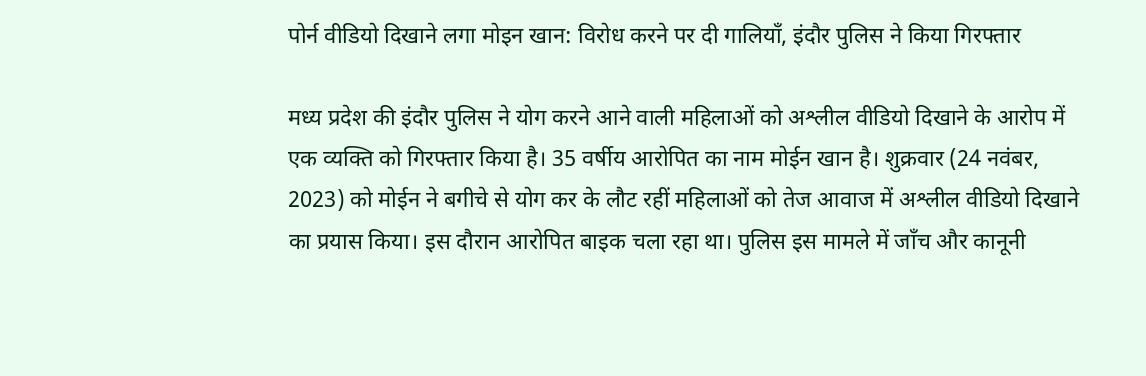पोर्न वीडियो दिखाने लगा मोइन खान: विरोध करने पर दी गालियाँ, इंदौर पुलिस ने किया गिरफ्तार

मध्य प्रदेश की इंदौर पुलिस ने योग करने आने वाली महिलाओं को अश्लील वीडियो दिखाने के आरोप में एक व्यक्ति को गिरफ्तार किया है। 35 वर्षीय आरोपित का नाम मोईन खान है। शुक्रवार (24 नवंबर, 2023) को मोईन ने बगीचे से योग कर के लौट रहीं महिलाओं को तेज आवाज में अश्लील वीडियो दिखाने का प्रयास किया। इस दौरान आरोपित बाइक चला रहा था। पुलिस इस मामले में जाँच और कानूनी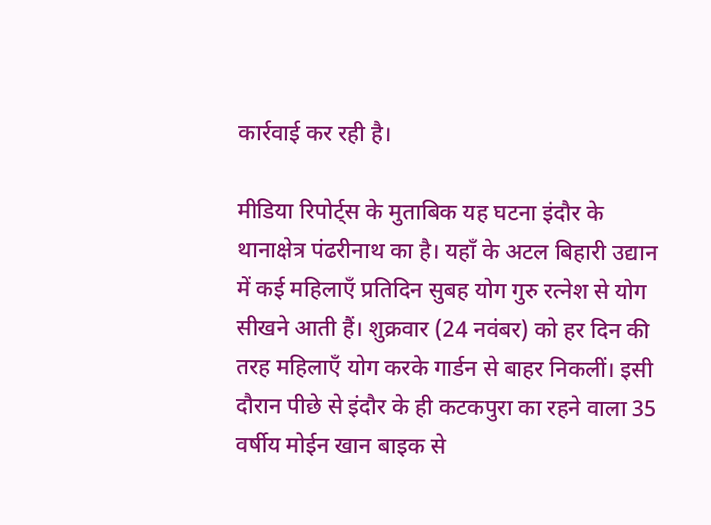कार्रवाई कर रही है।

मीडिया रिपोर्ट्स के मुताबिक यह घटना इंदौर के थानाक्षेत्र पंढरीनाथ का है। यहाँ के अटल बिहारी उद्यान में कई महिलाएँ प्रतिदिन सुबह योग गुरु रत्नेश से योग सीखने आती हैं। शुक्रवार (24 नवंबर) को हर दिन की तरह महिलाएँ योग करके गार्डन से बाहर निकलीं। इसी दौरान पीछे से इंदौर के ही कटकपुरा का रहने वाला 35 वर्षीय मोईन खान बाइक से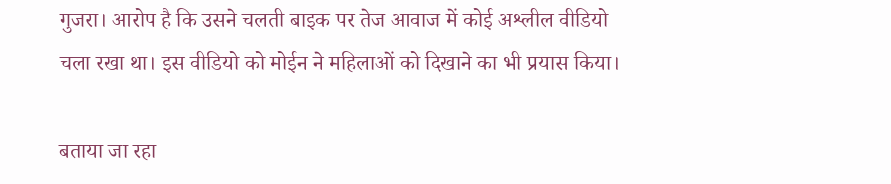गुजरा। आरोप है कि उसने चलती बाइक पर तेज आवाज में कोई अश्लील वीडियो चला रखा था। इस वीडियो को मोईन ने महिलाओं को दिखाने का भी प्रयास किया।

बताया जा रहा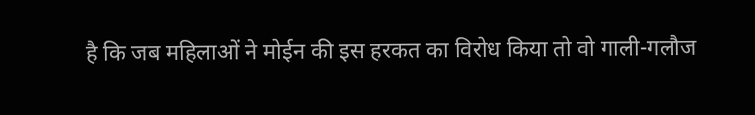है कि जब महिलाओं ने मोईन की इस हरकत का विरोध किया तो वो गाली-गलौज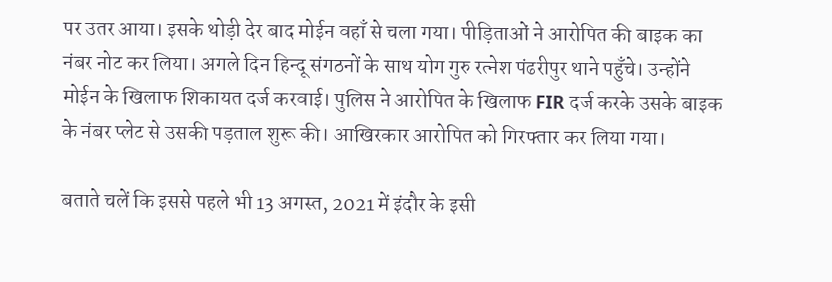पर उतर आया। इसके थोड़ी देर बाद मोईन वहाँ से चला गया। पीड़िताओं ने आरोपित की बाइक का नंबर नोट कर लिया। अगले दिन हिन्दू संगठनों के साथ योग गुरु रत्नेश पंढरीपुर थाने पहुँचे। उन्होंने मोईन के खिलाफ शिकायत दर्ज करवाई। पुलिस ने आरोपित के खिलाफ FIR दर्ज करके उसके बाइक के नंबर प्लेट से उसकी पड़ताल शुरू की। आखिरकार आरोपित को गिरफ्तार कर लिया गया।

बताते चलें कि इससे पहले भी 13 अगस्त, 2021 में इंदौर के इसी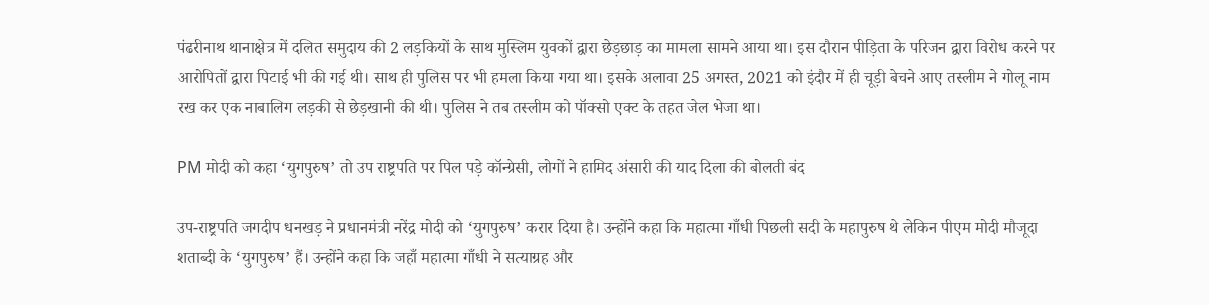पंढरीनाथ थानाक्षेत्र में दलित समुदाय की 2 लड़कियों के साथ मुस्लिम युवकों द्वारा छेड़छाड़ का मामला सामने आया था। इस दौरान पीड़िता के परिजन द्वारा विरोध करने पर आरोपितों द्वारा पिटाई भी की गई थी। साथ ही पुलिस पर भी हमला किया गया था। इसके अलावा 25 अगस्त, 2021 को इंदौर में ही चूड़ी बेचने आए तस्लीम ने गोलू नाम रख कर एक नाबालिग लड़की से छेड़खानी की थी। पुलिस ने तब तस्लीम को पॉक्सो एक्ट के तहत जेल भेजा था।

PM मोदी को कहा ‘युगपुरुष’ तो उप राष्ट्रपति पर पिल पड़े कॉन्ग्रेसी, लोगों ने हामिद अंसारी की याद दिला की बोलती बंद

उप-राष्ट्रपति जगदीप धनखड़ ने प्रधानमंत्री नरेंद्र मोदी को ‘युगपुरुष’ करार दिया है। उन्होंने कहा कि महात्मा गाँधी पिछली सदी के महापुरुष थे लेकिन पीएम मोदी मौजूदा शताब्दी के ‘युगपुरुष’ हैं। उन्होंने कहा कि जहाँ महात्मा गाँधी ने सत्याग्रह और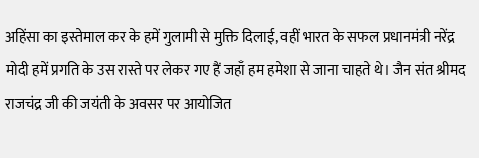अहिंसा का इस्तेमाल कर के हमें गुलामी से मुक्ति दिलाई, वहीं भारत के सफल प्रधानमंत्री नरेंद्र मोदी हमें प्रगति के उस रास्ते पर लेकर गए हैं जहाँ हम हमेशा से जाना चाहते थे। जैन संत श्रीमद राजचंद्र जी की जयंती के अवसर पर आयोजित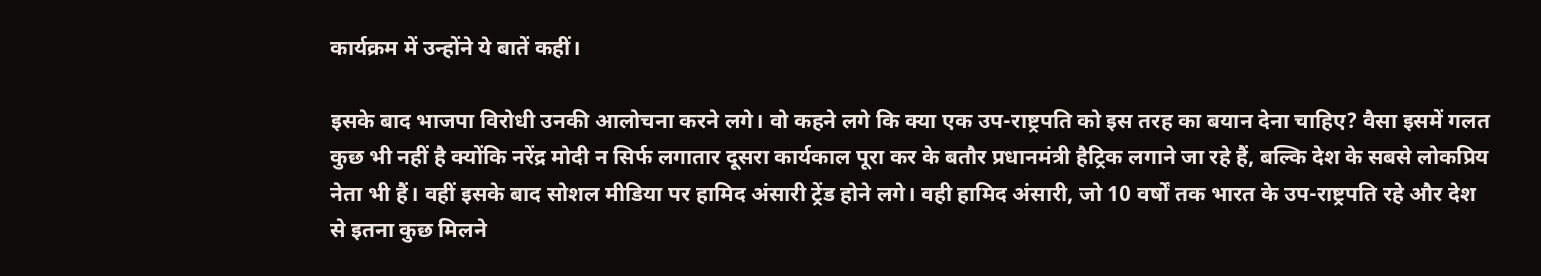कार्यक्रम में उन्होंने ये बातें कहीं।

इसके बाद भाजपा विरोधी उनकी आलोचना करने लगे। वो कहने लगे कि क्या एक उप-राष्ट्रपति को इस तरह का बयान देना चाहिए? वैसा इसमें गलत कुछ भी नहीं है क्योंकि नरेंद्र मोदी न सिर्फ लगातार दूसरा कार्यकाल पूरा कर के बतौर प्रधानमंत्री हैट्रिक लगाने जा रहे हैं, बल्कि देश के सबसे लोकप्रिय नेता भी हैं। वहीं इसके बाद सोशल मीडिया पर हामिद अंसारी ट्रेंड होने लगे। वही हामिद अंसारी, जो 10 वर्षों तक भारत के उप-राष्ट्रपति रहे और देश से इतना कुछ मिलने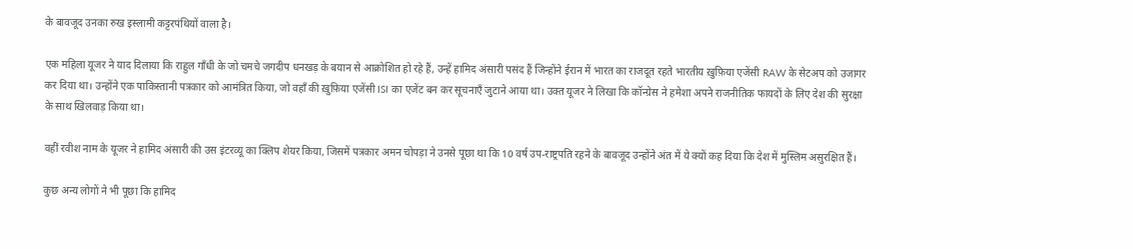के बावजूद उनका रुख इस्लामी कट्टरपंथियों वाला है।

एक महिला यूजर ने याद दिलाया कि राहुल गाँधी के जो चमचे जगदीप धनखड़ के बयान से आक्रोशित हो रहे हैं, उन्हें हामिद अंसारी पसंद हैं जिन्होंने ईरान में भारत का राजदूत रहते भारतीय ख़ुफ़िया एजेंसी RAW के सेटअप को उजागर कर दिया था। उन्होंने एक पाकिस्तानी पत्रकार को आमंत्रित किया, जो वहाँ की ख़ुफ़िया एजेंसी ISI का एजेंट बन कर सूचनाएँ जुटाने आया था। उक्त यूजर ने लिखा कि कॉन्ग्रेस ने हमेशा अपने राजनीतिक फायदों के लिए देश की सुरक्षा के साथ खिलवाड़ किया था।

वहीं रवीश नाम के यूजर ने हामिद अंसारी की उस इंटरव्यू का क्लिप शेयर किया, जिसमें पत्रकार अमन चोपड़ा ने उनसे पूछा था कि 10 वर्ष उप-राष्ट्रपति रहने के बावजूद उन्होंने अंत में ये क्यों कह दिया कि देश में मुस्लिम असुरक्षित हैं।

कुछ अन्य लोगों ने भी पूछा कि हामिद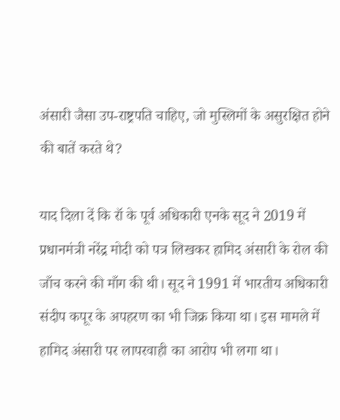अंसारी जैसा उप-राष्ट्रपति चाहिए, जो मुस्लिमों के असुरक्षित होने की बातें करते थे?

याद दिला दें कि रॉ के पूर्व अधिकारी एनके सूद ने 2019 में प्रधानमंत्री नरेंद्र मोदी को पत्र लिखकर हामिद अंसारी के रोल की जाँच करने की माँग की थी। सूद ने 1991 में भारतीय अधिकारी संदीप कपूर के अपहरण का भी जिक्र किया था। इस मामले में हामिद अंसारी पर लापरवाही का आरोप भी लगा था।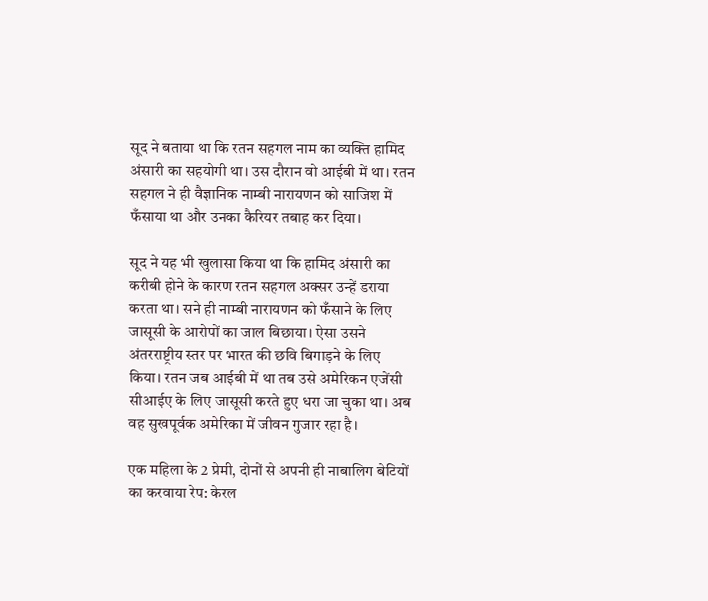सूद ने बताया था कि रतन सहगल नाम का व्यक्ति हामिद अंसारी का सहयोगी था। उस दौरान वो आईबी में था। रतन सहगल ने ही वैज्ञानिक नाम्बी नारायणन को साजिश में फँसाया था और उनका कैरियर तबाह कर दिया।

सूद ने यह भी खुलासा किया था कि हामिद अंसारी का करीबी होने के कारण रतन सहगल अक्सर उन्हें डराया करता था। सने ही नाम्बी नारायणन को फँसाने के लिए जासूसी के आरोपों का जाल बिछाया। ऐसा उसने अंतरराष्ट्रीय स्तर पर भारत की छवि बिगाड़ने के लिए किया। रतन जब आईबी में था तब उसे अमेरिकन एजेंसी सीआईए के लिए जासूसी करते हुए धरा जा चुका था। अब वह सुखपूर्वक अमेरिका में जीवन गुजार रहा है।

एक महिला के 2 प्रेमी, दोनों से अपनी ही नाबालिग बेटियों का करवाया रेप: केरल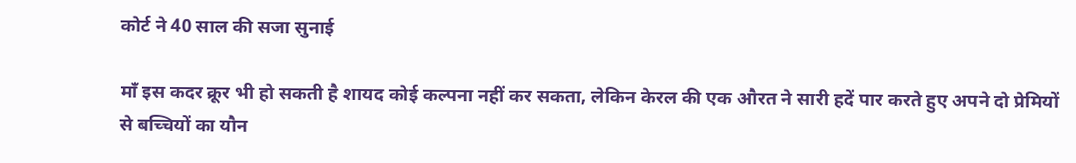कोर्ट ने 40 साल की सजा सुनाई

माँ इस कदर क्रूर भी हो सकती है शायद कोई कल्पना नहीं कर सकता, लेकिन केरल की एक औरत ने सारी हदें पार करते हुए अपने दो प्रेमियों से बच्चियों का यौन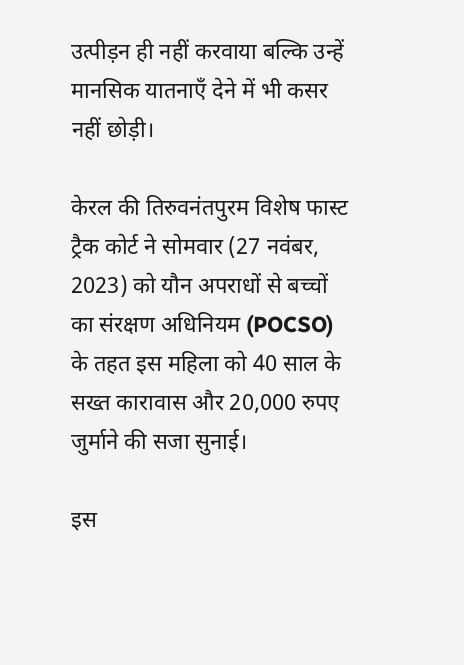उत्पीड़न ही नहीं करवाया बल्कि उन्हें मानसिक यातनाएँ देने में भी कसर नहीं छोड़ी।

केरल की तिरुवनंतपुरम विशेष फास्ट ट्रैक कोर्ट ने सोमवार (27 नवंबर, 2023) को यौन अपराधों से बच्चों का संरक्षण अधिनियम (POCSO) के तहत इस महिला को 40 साल के सख्त कारावास और 20,000 रुपए जुर्माने की सजा सुनाई।

इस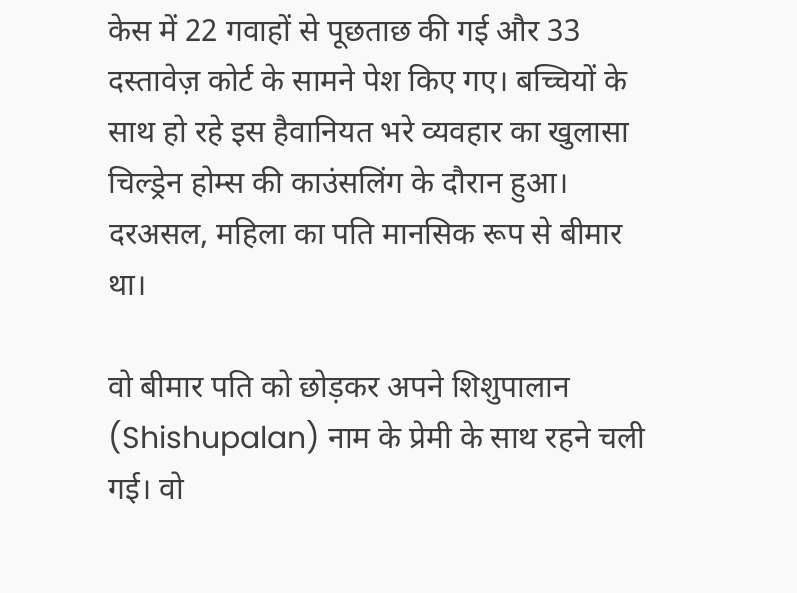केस में 22 गवाहों से पूछताछ की गई और 33 दस्तावेज़ कोर्ट के सामने पेश किए गए। बच्चियों के साथ हो रहे इस हैवानियत भरे व्यवहार का खुलासा चिल्ड्रेन होम्स की काउंसलिंग के दौरान हुआ। दरअसल, महिला का पति मानसिक रूप से बीमार था।

वो बीमार पति को छोड़कर अपने शिशुपालान (Shishupalan) नाम के प्रेमी के साथ रहने चली गई। वो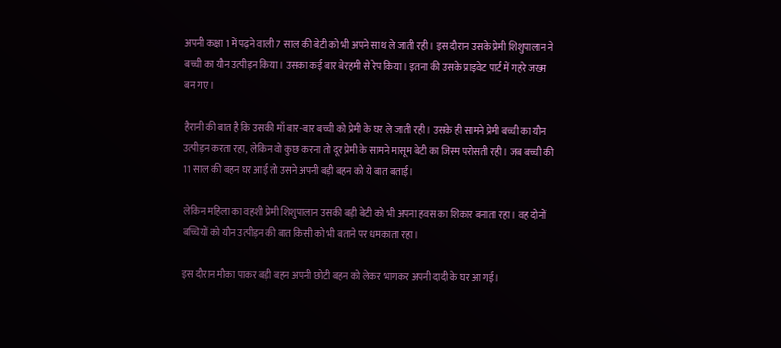अपनी कक्षा 1 में पढ़ने वाली 7 साल की बेटी को भी अपने साथ ले जाती रही। इस दौरान उसके प्रेमी शिशुपालान ने बच्ची का यौन उत्पीड़न किया। उसका कई बार बेरहमी से रेप किया। इतना की उसके प्राइवेट पार्ट में गहरे जख्म बन गए।

हैरानी की बात है कि उसकी माँ बार-बार बच्ची को प्रेमी के घर ले जाती रही। उसके ही सामने प्रेमी बच्ची का यौन उत्पीड़न करता रहा, लेकिन वो कुछ करना तो दूर प्रेमी के सामने मासूम बेटी का जिस्म परोसती रही। जब बच्ची की 11 साल की बहन घर आई तो उसने अपनी बड़ी बहन को ये बात बताई।

लेकिन महिला का वहशी प्रेमी शिशुपालान उसकी बड़ी बेटी को भी अपना हवस का शिकार बनाता रहा। वह दोनों बच्चियों को यौन उत्पीड़न की बात किसी को भी बताने पर धमकाता रहा।

इस दौरान मौका पाकर बड़ी बहन अपनी छोटी बहन को लेकर भागकर अपनी दादी के घर आ गई।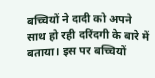बच्चियों ने दादी को अपने साथ हो रही दरिंदगी के बारे में बताया। इस पर बच्चियों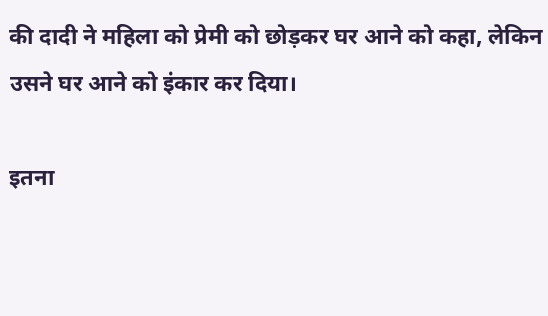की दादी ने महिला को प्रेमी को छोड़कर घर आने को कहा, लेकिन उसने घर आने को इंकार कर दिया।

इतना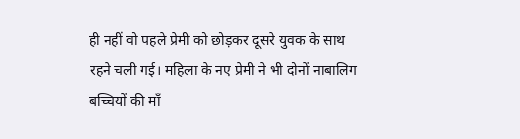ही नहीं वो पहले प्रेमी को छोड़कर दूसरे युवक के साथ रहने चली गई। महिला के नए प्रेमी ने भी दोनों नाबालिग बच्चियों की माँ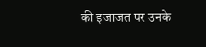की इजाजत पर उनके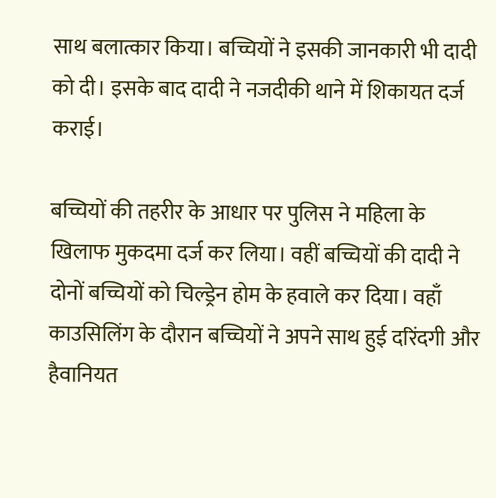साथ बलात्कार किया। बच्चियों ने इसकी जानकारी भी दादी को दी। इसके बाद दादी ने नजदीकी थाने में शिकायत दर्ज कराई।

बच्चियों की तहरीर के आधार पर पुलिस ने महिला के खिलाफ मुकदमा दर्ज कर लिया। वहीं बच्चियों की दादी ने दोनों बच्चियों को चिल्ड्रेन होम के हवाले कर दिया। वहाँ काउसिलिंग के दौरान बच्चियों ने अपने साथ हुई दरिंदगी और हैवानियत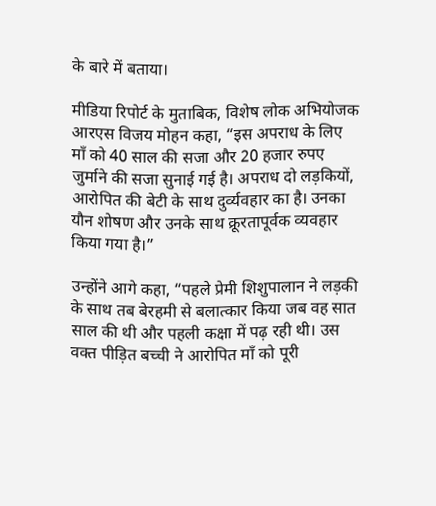के बारे में बताया।

मीडिया रिपोर्ट के मुताबिक, विशेष लोक अभियोजक आरएस विजय मोहन कहा, “इस अपराध के लिए माँ को 40 साल की सजा और 20 हजार रुपए जुर्माने की सजा सुनाई गई है। अपराध दो लड़कियों, आरोपित की बेटी के साथ दुर्व्यवहार का है। उनका यौन शोषण और उनके साथ क्रूरतापूर्वक व्यवहार किया गया है।”

उन्होंने आगे कहा, “पहले प्रेमी शिशुपालान ने लड़की के साथ तब बेरहमी से बलात्कार किया जब वह सात साल की थी और पहली कक्षा में पढ़ रही थी। उस वक्त पीड़ित बच्ची ने आरोपित माँ को पूरी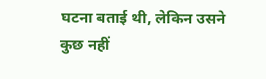घटना बताई थी, लेकिन उसने कुछ नहीं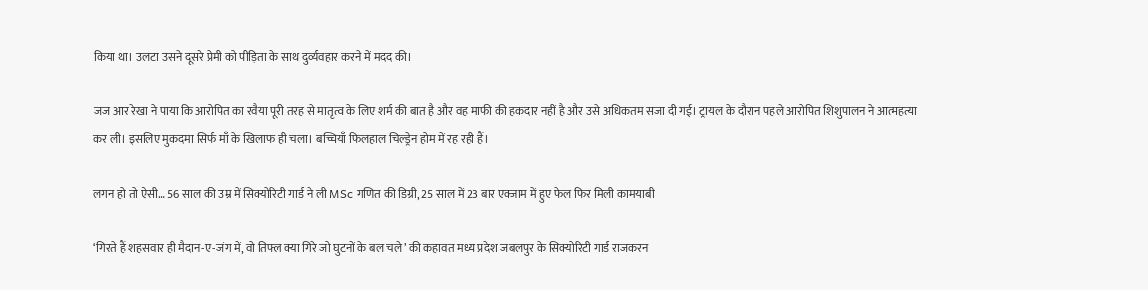किया था। उलटा उसने दूसरे प्रेमी को पीड़िता के साथ दुर्व्यवहार करने में मदद की।

जज आर रेखा ने पाया कि आरोपित का रवैया पूरी तरह से मातृत्व के लिए शर्म की बात है और वह माफी की हकदार नहीं है और उसे अधिकतम सजा दी गई। ट्रायल के दौरान पहले आरोपित शिशुपालन ने आत्महत्या कर ली। इसलिए मुकदमा सिर्फ माँ के खिलाफ ही चला। बच्चियाँ फिलहाल चिल्ड्रेन होम में रह रही हैं।

लगन हो तो ऐसी… 56 साल की उम्र में सिक्योरिटी गार्ड ने ली MSc गणित की डिग्री, 25 साल में 23 बार एक्जाम में हुए फेल फिर मिली कामयाबी

‘गिरते हैं शहसवार ही मैदान-ए-जंग में, वो तिफ्ल क्या गिरे जो घुटनों के बल चले’ की कहावत मध्य प्रदेश जबलपुर के सिक्योरिटी गार्ड राजकरन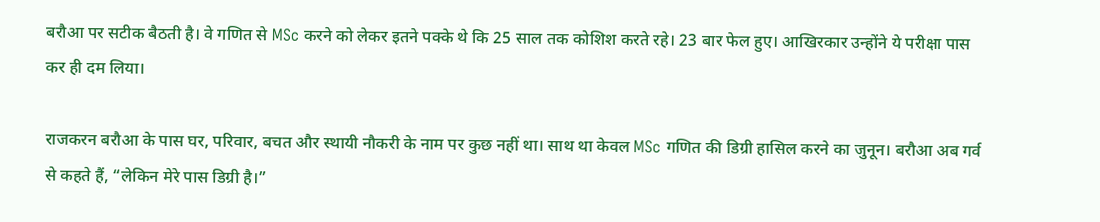बरौआ पर सटीक बैठती है। वे गणित से MSc करने को लेकर इतने पक्के थे कि 25 साल तक कोशिश करते रहे। 23 बार फेल हुए। आखिरकार उन्होंने ये परीक्षा पास कर ही दम लिया।

राजकरन बरौआ के पास घर, परिवार, बचत और स्थायी नौकरी के नाम पर कुछ नहीं था। साथ था केवल MSc गणित की डिग्री हासिल करने का जुनून। बरौआ अब गर्व से कहते हैं, “लेकिन मेरे पास डिग्री है।”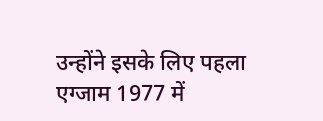उन्होंने इसके लिए पहला एग्जाम 1977 में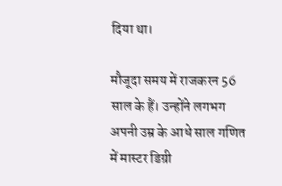दिया था।

मौजूदा समय में राजकरन 56 साल के हैं। उन्होंने लगभग अपनी उम्र के आधे साल गणित में मास्टर डिग्री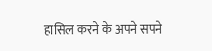हासिल करने के अपने सपने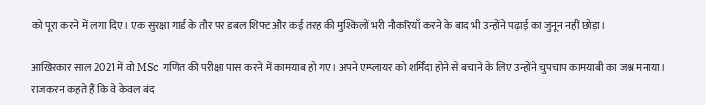को पूरा करने में लगा दिए। एक सुरक्षा गार्ड के तौर पर डबल शिफ्ट और कई तरह की मुश्किलों भरी नौकरियाँ करने के बाद भी उन्होंने पढ़ाई का जुनून नहीं छोड़ा।

आखिरकार साल 2021 में वो MSc गणित की परीक्षा पास करने में कामयाब हो गए। अपने एम्प्लायर को शर्मिंदा होने से बचाने के लिए उन्होंने चुपचाप कामयाबी का जश्न मनाया। राजकरन कहते हैं कि वे केवल बंद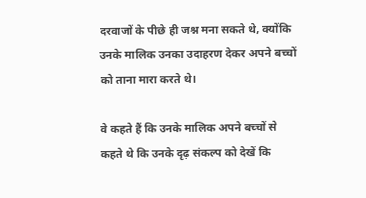दरवाजों के पीछे ही जश्न मना सकते थे, क्योंकि उनके मालिक उनका उदाहरण देकर अपने बच्चों को ताना मारा करते थे।

वे कहते हैं कि उनके मालिक अपने बच्चों से कहते थे कि उनके दृढ़ संकल्प को देखें कि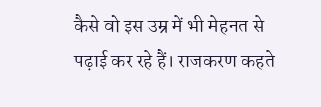कैसे वो इस उम्र में भी मेहनत से पढ़ाई कर रहे हैं। राजकरण कहते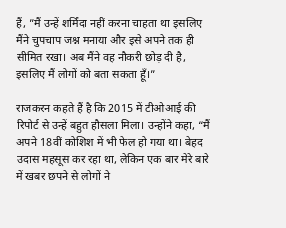हैं, ”मैं उन्हें शर्मिंदा नहीं करना चाहता था इसलिए मैंने चुपचाप जश्न मनाया और इसे अपने तक ही सीमित रखा। अब मैंने वह नौकरी छोड़ दी है, इसलिए मैं लोगों को बता सकता हूँ।”

राजकरन कहते हैं है कि 2015 में टीओआई की रिपोर्ट से उन्हें बहुत हौसला मिला। उन्होंने कहा, “मैं अपने 18वीं कोशिश में भी फेल हो गया था। बेहद उदास महसूस कर रहा था, लेकिन एक बार मेरे बारे में खबर छपने से लोगों ने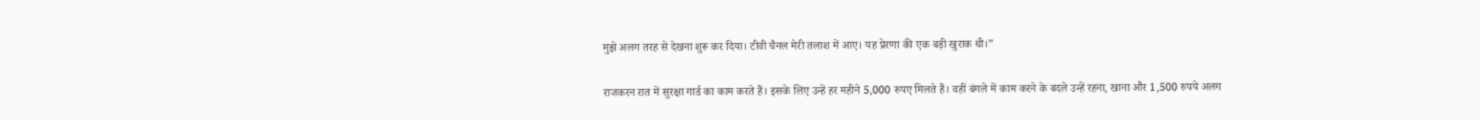मुझे अलग तरह से देखना शुरू कर दिया। टीवी चैनल मेरी तलाश में आए। यह प्रेरणा की एक बड़ी खुराक थी।”

राजकरन रात में सुरक्षा गार्ड का काम करते हैं। इसके लिए उन्हें हर महीने 5,000 रुपए मिलते हैं। वहीं बंगले में काम करने के बदले उन्हें रहना, खाना और 1,500 रुपये अलग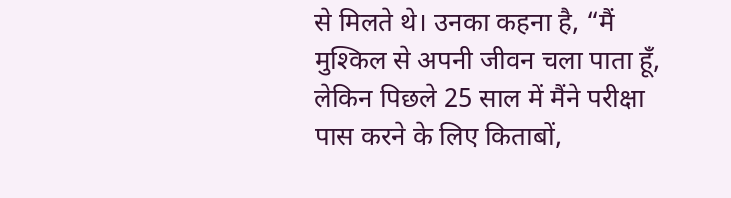से मिलते थे। उनका कहना है, “मैं मुश्किल से अपनी जीवन चला पाता हूँ, लेकिन पिछले 25 साल में मैंने परीक्षा पास करने के लिए किताबों,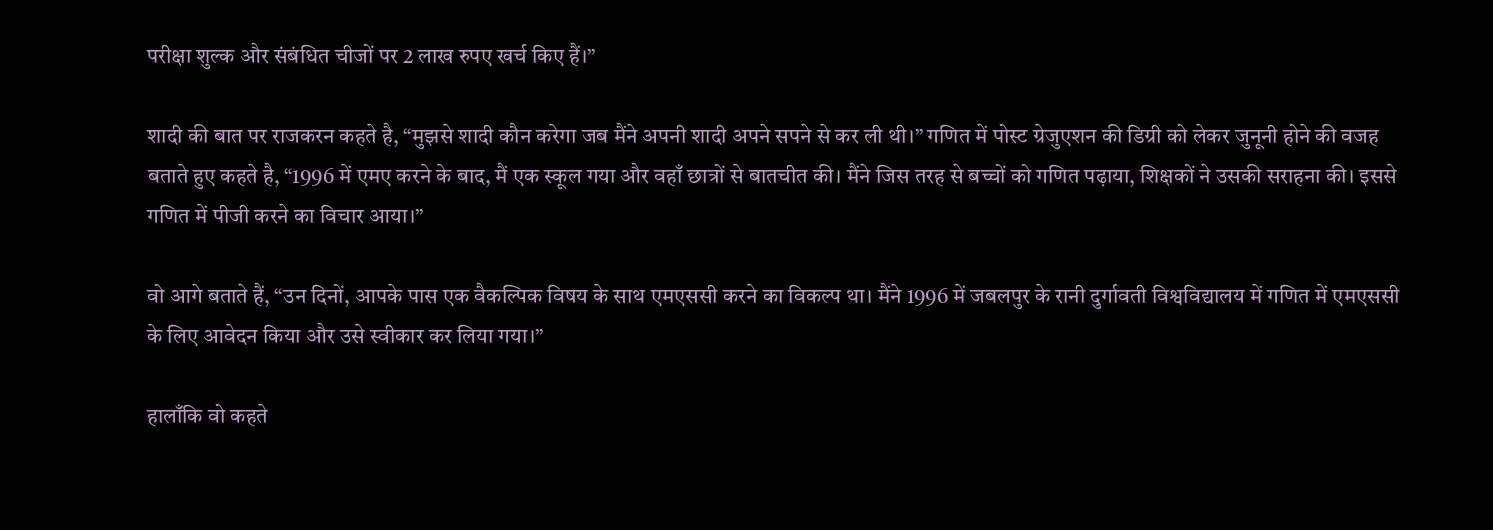परीक्षा शुल्क और संबंधित चीजों पर 2 लाख रुपए खर्च किए हैं।”

शादी की बात पर राजकरन कहते है, “मुझसे शादी कौन करेगा जब मैंने अपनी शादी अपने सपने से कर ली थी।” गणित में पोस्ट ग्रेजुएशन की डिग्री को लेकर जुनूनी होने की वजह बताते हुए कहते है, “1996 में एमए करने के बाद, मैं एक स्कूल गया और वहाँ छात्रों से बातचीत की। मैंने जिस तरह से बच्चों को गणित पढ़ाया, शिक्षकों ने उसकी सराहना की। इससे गणित में पीजी करने का विचार आया।”

वो आगे बताते हैं, “उन दिनों, आपके पास एक वैकल्पिक विषय के साथ एमएससी करने का विकल्प था। मैंने 1996 में जबलपुर के रानी दुर्गावती विश्वविद्यालय में गणित में एमएससी के लिए आवेदन किया और उसे स्वीकार कर लिया गया।”

हालाँकि वो कहते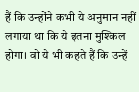हैं कि उन्होंने कभी ये अनुमान नहीं लगाया था कि ये इतना मुश्किल होगा। वो ये भी कहते हैं कि उन्हें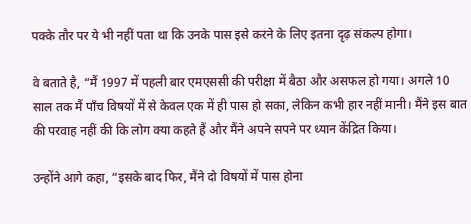पक्के तौर पर ये भी नहीं पता था कि उनके पास इसे करने के लिए इतना दृढ़ संकल्प होगा।

वे बताते है, “मैं 1997 में पहली बार एमएससी की परीक्षा में बैठा और असफल हो गया। अगले 10 साल तक मैं पाँच विषयों में से केवल एक में ही पास हो सका, लेकिन कभी हार नहीं मानी। मैंने इस बात की परवाह नहीं की कि लोग क्या कहते हैं और मैंने अपने सपने पर ध्यान केंद्रित किया।

उन्होंने आगे कहा, “इसके बाद फिर, मैंने दो विषयों में पास होना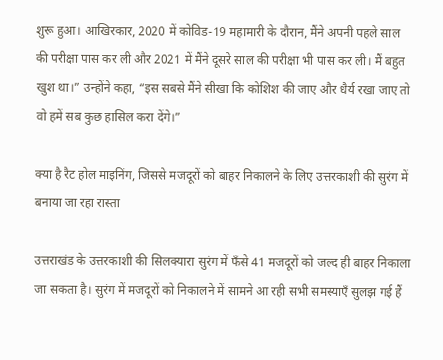शुरू हुआ। आखिरकार, 2020 में कोविड-19 महामारी के दौरान, मैंने अपनी पहले साल की परीक्षा पास कर ली और 2021 में मैंने दूसरे साल की परीक्षा भी पास कर ली। मैं बहुत खुश था।” उन्होंने कहा, “इस सबसे मैंने सीखा कि कोशिश की जाए और धैर्य रखा जाए तो वो हमें सब कुछ हासिल करा देंगे।”

क्या है रैट होल माइनिंग, जिससे मजदूरों को बाहर निकालने के लिए उत्तरकाशी की सुरंग में बनाया जा रहा रास्ता

उत्तराखंड के उत्तरकाशी की सिलक्यारा सुरंग में फँसे 41 मजदूरों को जल्द ही बाहर निकाला जा सकता है। सुरंग में मजदूरों को निकालने में सामने आ रही सभी समस्याएँ सुलझ गई हैं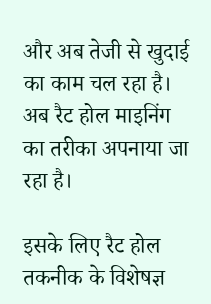और अब तेजी से खुदाई का काम चल रहा है। अब रैट होल माइनिंग का तरीका अपनाया जा रहा है।

इसके लिए रैट होल तकनीक के विशेषज्ञ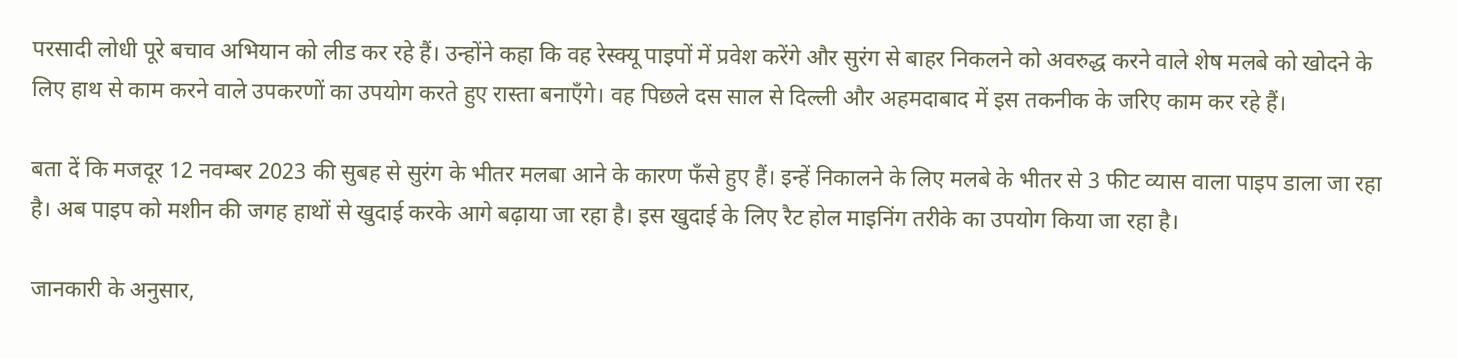परसादी लोधी पूरे बचाव अभियान को लीड कर रहे हैं। उन्होंने कहा कि वह रेस्क्यू पाइपों में प्रवेश करेंगे और सुरंग से बाहर निकलने को अवरुद्ध करने वाले शेष मलबे को खोदने के लिए हाथ से काम करने वाले उपकरणों का उपयोग करते हुए रास्ता बनाएँगे। वह पिछले दस साल से दिल्ली और अहमदाबाद में इस तकनीक के जरिए काम कर रहे हैं।

बता दें कि मजदूर 12 नवम्बर 2023 की सुबह से सुरंग के भीतर मलबा आने के कारण फँसे हुए हैं। इन्हें निकालने के लिए मलबे के भीतर से 3 फीट व्यास वाला पाइप डाला जा रहा है। अब पाइप को मशीन की जगह हाथों से खुदाई करके आगे बढ़ाया जा रहा है। इस खुदाई के लिए रैट होल माइनिंग तरीके का उपयोग किया जा रहा है।

जानकारी के अनुसार,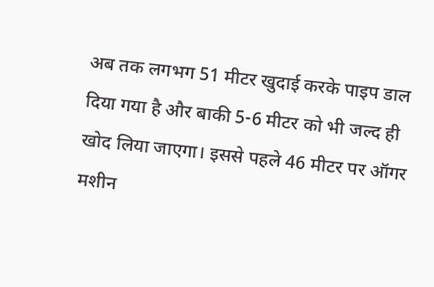अब तक लगभग 51 मीटर खुदाई करके पाइप डाल दिया गया है और बाकी 5-6 मीटर को भी जल्द ही खोद लिया जाएगा। इससे पहले 46 मीटर पर ऑगर मशीन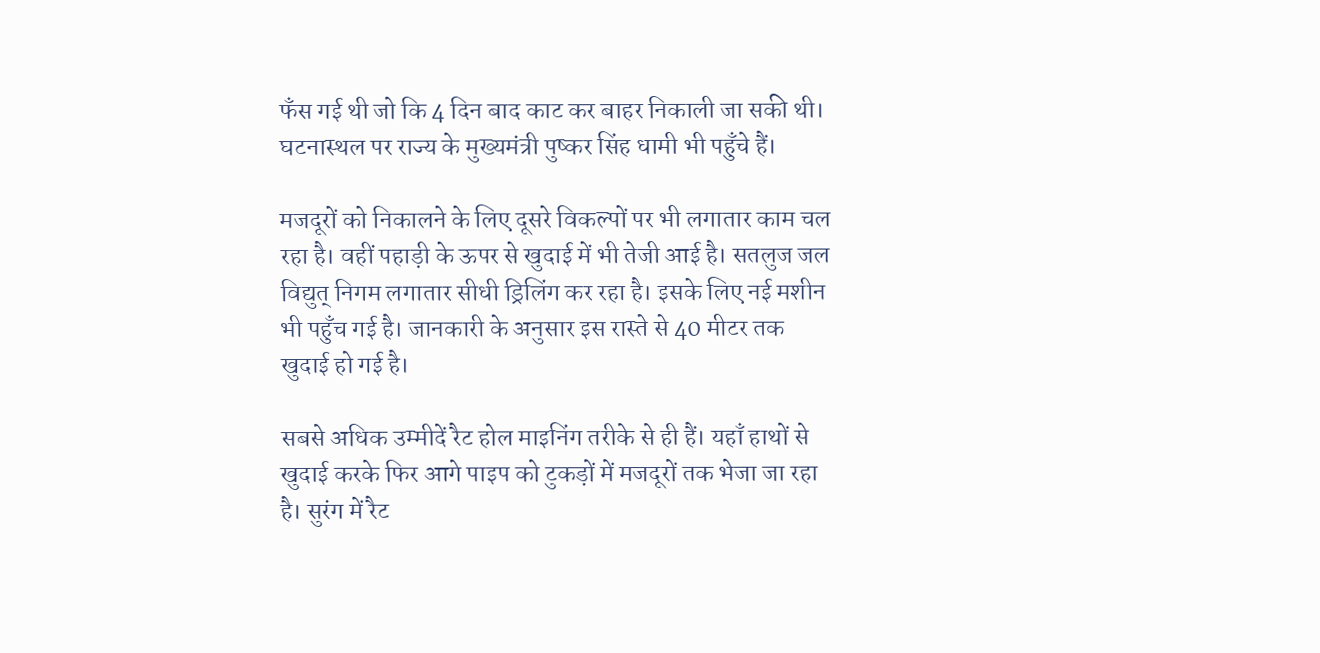फँस गई थी जो कि 4 दिन बाद काट कर बाहर निकाली जा सकी थी। घटनास्थल पर राज्य के मुख्यमंत्री पुष्कर सिंह धामी भी पहुँचे हैं।

मजदूरों को निकालने के लिए दूसरे विकल्पों पर भी लगातार काम चल रहा है। वहीं पहाड़ी के ऊपर से खुदाई में भी तेजी आई है। सतलुज जल विद्युत् निगम लगातार सीधी ड्रिलिंग कर रहा है। इसके लिए नई मशीन भी पहुँच गई है। जानकारी के अनुसार इस रास्ते से 40 मीटर तक खुदाई हो गई है।

सबसे अधिक उम्मीदें रैट होल माइनिंग तरीके से ही हैं। यहाँ हाथों से खुदाई करके फिर आगे पाइप को टुकड़ों में मजदूरों तक भेजा जा रहा है। सुरंग में रैट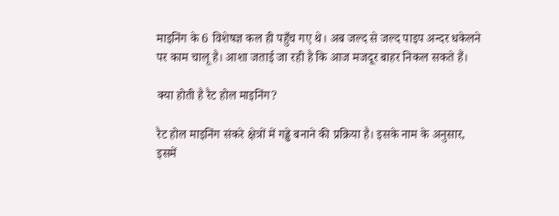माइनिंग के 6 विशेषज्ञ कल ही पहुँच गए थे। अब जल्द से जल्द पाइप अन्दर धकेलने पर काम चालू है। आशा जताई जा रही है कि आज मजदूर बाहर निकल सकते हैं।

क्या होती है रैट होल माइनिंग?

रैट होल माइनिंग संकरे क्षेत्रों में गड्ढे बनाने की प्रक्रिया है। इसके नाम के अनुसार, इसमें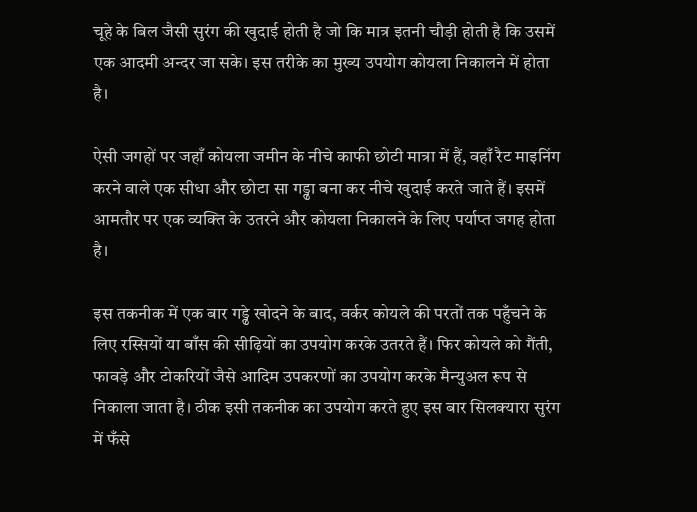चूहे के बिल जैसी सुरंग की खुदाई होती है जो कि मात्र इतनी चौड़ी होती है कि उसमें एक आदमी अन्दर जा सके। इस तरीके का मुख्य उपयोग कोयला निकालने में होता है।

ऐसी जगहों पर जहाँ कोयला जमीन के नीचे काफी छोटी मात्रा में हैं, वहाँ रैट माइनिंग करने वाले एक सीधा और छोटा सा गड्ढा बना कर नीचे खुदाई करते जाते हैं। इसमें आमतौर पर एक व्यक्ति के उतरने और कोयला निकालने के लिए पर्याप्त जगह होता है।

इस तकनीक में एक बार गड्ढे खोदने के बाद, वर्कर कोयले की परतों तक पहुँचने के लिए रस्सियों या बाँस की सीढ़ियों का उपयोग करके उतरते हैं। फिर कोयले को गैंती, फावड़े और टोकरियों जैसे आदिम उपकरणों का उपयोग करके मैन्युअल रूप से निकाला जाता है। ठीक इसी तकनीक का उपयोग करते हुए इस बार सिलक्यारा सुरंग में फँसे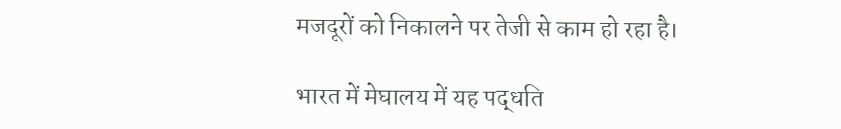मजदूरों को निकालने पर तेजी से काम हो रहा है।

भारत में मेघालय में यह पद्धति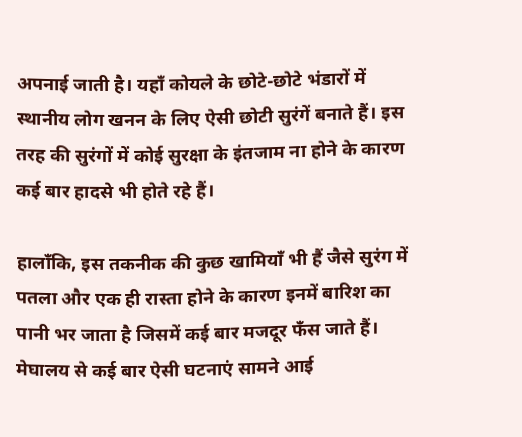अपनाई जाती है। यहाँ कोयले के छोटे-छोटे भंडारों में स्थानीय लोग खनन के लिए ऐसी छोटी सुरंगें बनाते हैं। इस तरह की सुरंगों में कोई सुरक्षा के इंतजाम ना होने के कारण कई बार हादसे भी होते रहे हैं।

हालाँकि, इस तकनीक की कुछ खामियाँ भी हैं जैसे सुरंग में पतला और एक ही रास्ता होने के कारण इनमें बारिश का पानी भर जाता है जिसमें कई बार मजदूर फँस जाते हैं। मेघालय से कई बार ऐसी घटनाएं सामने आई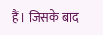हैं। जिसके बाद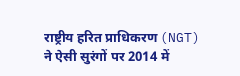राष्ट्रीय हरित प्राधिकरण (NGT) ने ऐसी सुरंगों पर 2014 में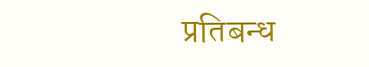प्रतिबन्ध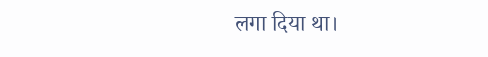लगा दिया था।